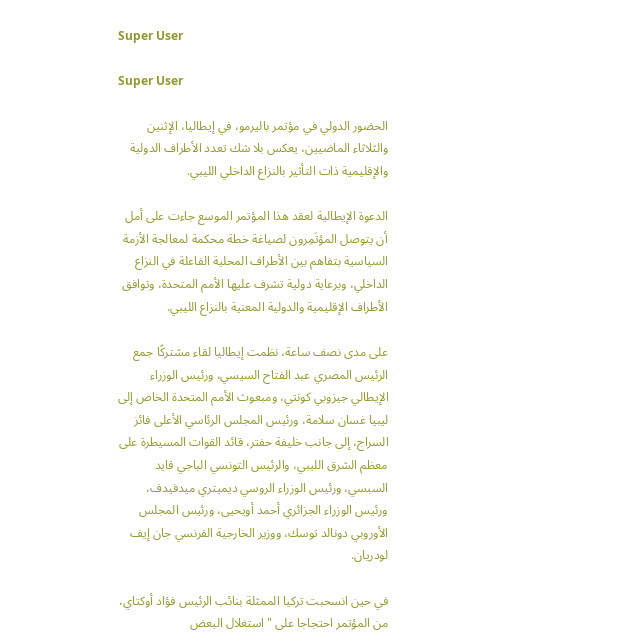Super User

Super User

الحضور الدولي في مؤتمر باليرمو، في إيطاليا، الإثنين والثلاثاء الماضيين، يعكس بلا شك تعدد الأطراف الدولية والإقليمية ذات التأثير بالنزاع الداخلي الليبي.

الدعوة الإيطالية لعقد هذا المؤتمر الموسع جاءت على أمل أن يتوصل المؤتَمِرون لصياغة خطة محكمة لمعالجة الأزمة السياسية بتفاهم بين الأطراف المحلية الفاعلة في النزاع الداخلي، وبرعاية دولية تشرف عليها الأمم المتحدة، وتوافق الأطراف الإقليمية والدولية المعنية بالنزاع الليبي.

على مدى نصف ساعة، نظمت إيطاليا لقاء مشتركًا جمع الرئيس المصري عبد الفتاح السيسي، ورئيس الوزراء الإيطالي جيزوبي كونتي، ومبعوث الأمم المتحدة الخاص إلى ليبيا غسان سلامة، ورئيس المجلس الرئاسي الأعلى فائز السراج، إلى جانب خليفة حفتر، قائد القوات المسيطرة على معظم الشرق الليبي، والرئيس التونسي الباجي قايد السبسي، ورئيس الوزراء الروسي ديميتري ميدفيدف، ورئيس الوزراء الجزائري أحمد أويحيى، ورئيس المجلس الأوروبي دونالد توسك، ووزير الخارجية الفرنسي جان إيف لودريان.

في حين انسحبت تركيا الممثلة بنائب الرئيس فؤاد أوكتاي، من المؤتمر احتجاجا على "استغلال البعض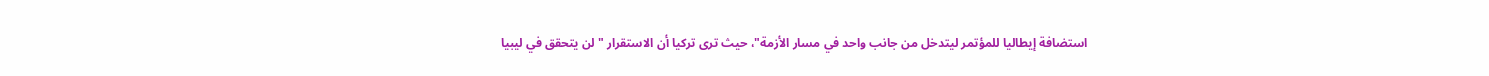استضافة إيطاليا للمؤتمر ليتدخل من جانب واحد في مسار الأزمة"، حيث ترى تركيا أن الاستقرار "لن يتحقق في ليبيا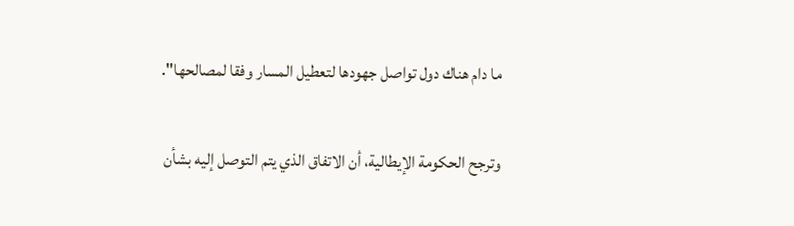ما دام هناك دول تواصل جهودها لتعطيل المسار وفقا لمصالحها".

وترجح الحكومة الإيطالية، أن الاتفاق الذي يتم التوصل إليه بشأن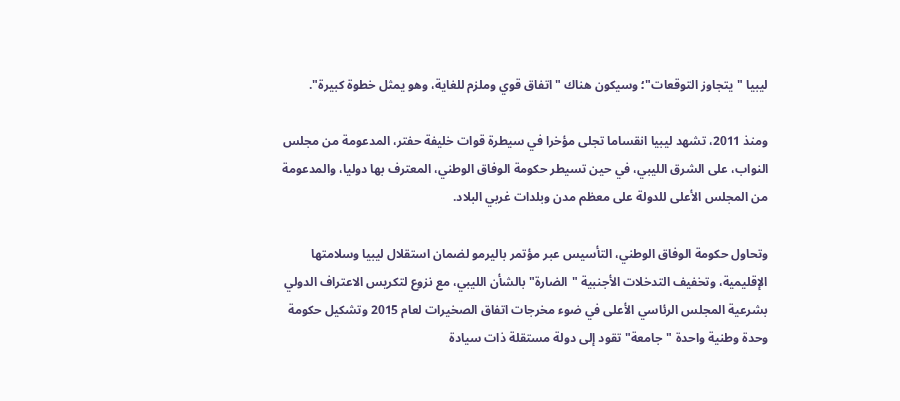ليبيا "يتجاوز التوقعات"؛ وسيكون هناك "اتفاق قوي وملزم للغاية، وهو يمثل خطوة كبيرة".

ومنذ 2011، تشهد ليبيا انقساما تجلى مؤخرا في سيطرة قوات خليفة حفتر، المدعومة من مجلس النواب، على الشرق الليبي، في حين تسيطر حكومة الوفاق الوطني، المعترف بها دوليا، والمدعومة من المجلس الأعلى للدولة على معظم مدن وبلدات غربي البلاد.

وتحاول حكومة الوفاق الوطني، التأسيس عبر مؤتمر باليرمو لضمان استقلال ليبيا وسلامتها الإقليمية، وتخفيف التدخلات الأجنبية "الضارة" بالشأن الليبي، مع نزوع لتكريس الاعتراف الدولي بشرعية المجلس الرئاسي الأعلى في ضوء مخرجات اتفاق الصخيرات لعام 2015 وتشكيل حكومة وحدة وطنية واحدة "جامعة" تقود إلى دولة مستقلة ذات سيادة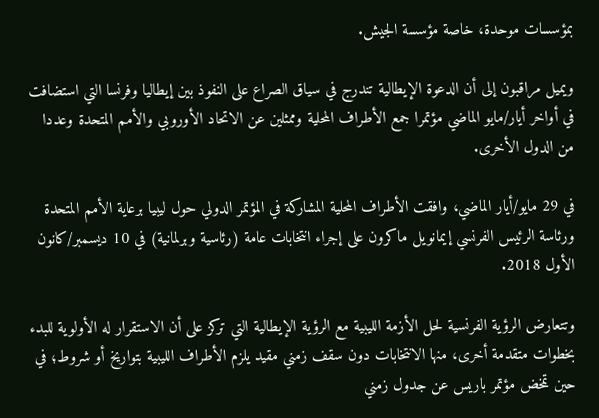بمؤسسات موحدة، خاصة مؤسسة الجيش.

ويميل مراقبون إلى أن الدعوة الإيطالية تندرج في سياق الصراع على النفوذ بين إيطاليا وفرنسا التي استضافت في أواخر أيار/مايو الماضي مؤتمرا جمع الأطراف المحلية وممثلين عن الاتحاد الأوروبي والأمم المتحدة وعددا من الدول الأخرى.

في 29 مايو/أيار الماضي، وافقت الأطراف المحلية المشاركة في المؤتمر الدولي حول ليبيا برعاية الأمم المتحدة ورئاسة الرئيس الفرنسي إيمانويل ماكرون على إجراء انتخابات عامة (رئاسية وبرلمانية) في 10 ديسمبر/كانون الأول 2018.

وتتعارض الرؤية الفرنسية لحل الأزمة الليبية مع الرؤية الإيطالية التي تركز على أن الاستقرار له الأولوية للبدء بخطوات متقدمة أخرى، منها الانتخابات دون سقف زمني مقيد يلزم الأطراف الليبية بتواريخ أو شروط؛ في حين تمخض مؤتمر باريس عن جدول زمني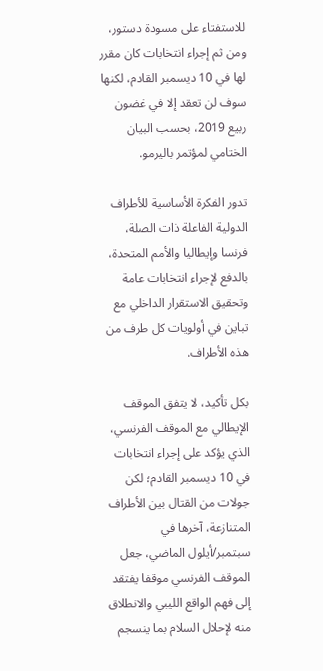للاستفتاء على مسودة دستور، ومن ثم إجراء انتخابات كان مقرر لها في 10 ديسمبر القادم، لكنها سوف لن تعقد إلا في غضون ربيع 2019، بحسب البيان الختامي لمؤتمر باليرمو.

تدور الفكرة الأساسية للأطراف الدولية الفاعلة ذات الصلة، فرنسا وإيطاليا والأمم المتحدة، بالدفع لإجراء انتخابات عامة وتحقيق الاستقرار الداخلي مع تباين في أولويات كل طرف من هذه الأطراف.

بكل تأكيد، لا يتفق الموقف الإيطالي مع الموقف الفرنسي، الذي يؤكد على إجراء انتخابات في 10 ديسمبر القادم؛ لكن جولات من القتال بين الأطراف المتنازعة، آخرها في سبتمبر/أيلول الماضي، جعل الموقف الفرنسي موقفا يفتقد إلى فهم الواقع الليبي والانطلاق منه لإحلال السلام بما ينسجم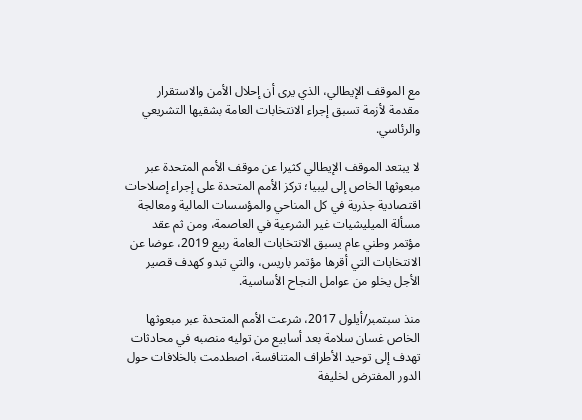مع الموقف الإيطالي، الذي يرى أن إحلال الأمن والاستقرار مقدمة لأزمة تسبق إجراء الانتخابات العامة بشقيها التشريعي والرئاسي.

لا يبتعد الموقف الإيطالي كثيرا عن موقف الأمم المتحدة عبر مبعوثها الخاص إلى ليبيا؛ تركز الأمم المتحدة على إجراء إصلاحات اقتصادية جذرية في كل المناحي والمؤسسات المالية ومعالجة مسألة الميليشيات غير الشرعية في العاصمة، ومن ثم عقد مؤتمر وطني عام يسبق الانتخابات العامة ربيع 2019، عوضا عن الانتخابات التي أقرها مؤتمر باريس، والتي تبدو كهدف قصير الأجل يخلو من عوامل النجاح الأساسية.

منذ سبتمبر/أيلول 2017، شرعت الأمم المتحدة عبر مبعوثها الخاص غسان سلامة بعد أسابيع من توليه منصبه في محادثات تهدف إلى توحيد الأطراف المتنافسة، اصطدمت بالخلافات حول الدور المفترض لخليفة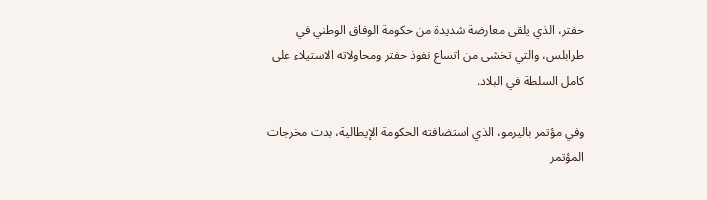حفتر، الذي يلقى معارضة شديدة من حكومة الوفاق الوطني في طرابلس، والتي تخشى من اتساع نفوذ حفتر ومحاولاته الاستيلاء على كامل السلطة في البلاد.

وفي مؤتمر باليرمو، الذي استضافته الحكومة الإيطالية، بدت مخرجات المؤتمر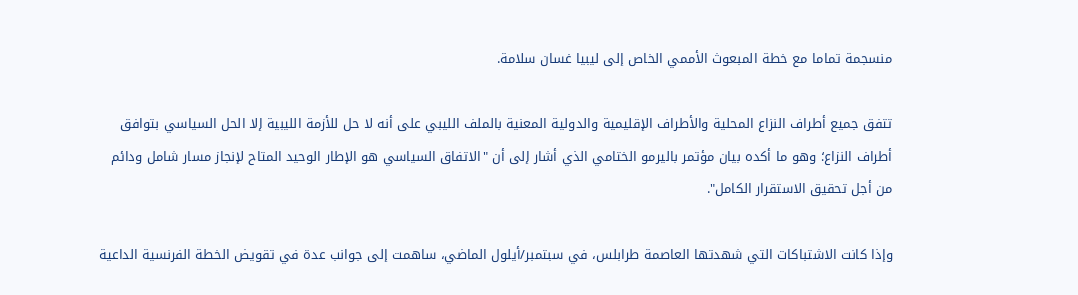منسجمة تماما مع خطة المبعوث الأممي الخاص إلى ليبيا غسان سلامة.

تتفق جميع أطراف النزاع المحلية والأطراف الإقليمية والدولية المعنية بالملف الليبي على أنه لا حل للأزمة الليبية إلا الحل السياسي بتوافق أطراف النزاع؛ وهو ما أكده بيان مؤتمر باليرمو الختامي الذي أشار إلى أن "الاتفاق السياسي هو الإطار الوحيد المتاح لإنجاز مسار شامل ودائم من أجل تحقيق الاستقرار الكامل".

وإذا كانت الاشتباكات التي شهدتها العاصمة طرابلس، في سبتمبر/أيلول الماضي، ساهمت إلى جوانب عدة في تقويض الخطة الفرنسية الداعية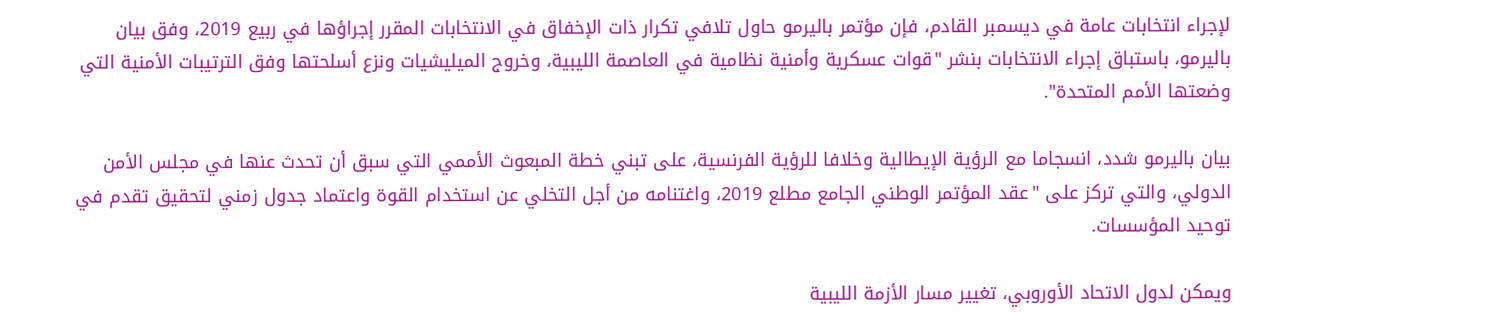لإجراء انتخابات عامة في ديسمبر القادم، فإن مؤتمر باليرمو حاول تلافي تكرار ذات الإخفاق في الانتخابات المقرر إجراؤها في ربيع 2019، وفق بيان باليرمو، باستباق إجراء الانتخابات بنشر "قوات عسكرية وأمنية نظامية في العاصمة الليبية، وخروج الميليشيات ونزع أسلحتها وفق الترتيبات الأمنية التي وضعتها الأمم المتحدة".

بيان باليرمو شدد، انسجاما مع الرؤية الإيطالية وخلافا للرؤية الفرنسية، على تبني خطة المبعوث الأممي التي سبق أن تحدث عنها في مجلس الأمن الدولي، والتي تركز على "عقد المؤتمر الوطني الجامع مطلع 2019، واغتنامه من أجل التخلي عن استخدام القوة واعتماد جدول زمني لتحقيق تقدم في توحيد المؤسسات.

ويمكن لدول الاتحاد الأوروبي، تغيير مسار الأزمة الليبية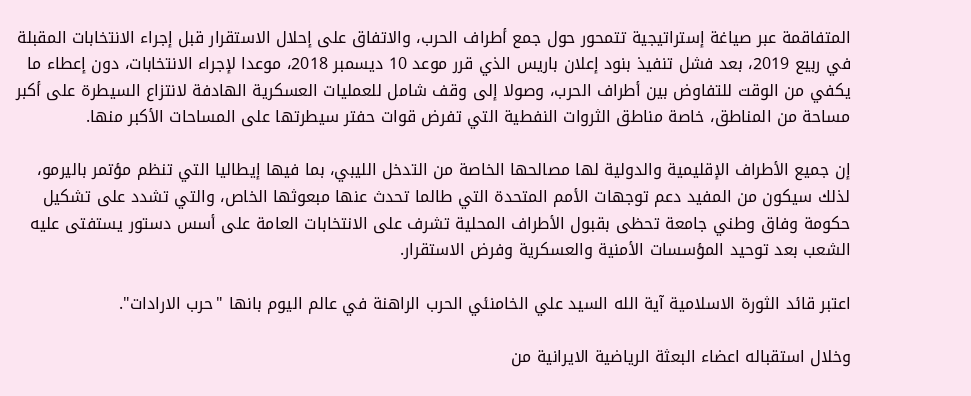المتفاقمة عبر صياغة إستراتيجية تتمحور حول جمع أطراف الحرب، والاتفاق على إحلال الاستقرار قبل إجراء الانتخابات المقبلة في ربيع 2019، بعد فشل تنفيذ بنود إعلان باريس الذي قرر موعد 10 ديسمبر 2018، موعدا لإجراء الانتخابات، دون إعطاء ما يكفي من الوقت للتفاوض بين أطراف الحرب، وصولا إلى وقف شامل للعمليات العسكرية الهادفة لانتزاع السيطرة على أكبر مساحة من المناطق، خاصة مناطق الثروات النفطية التي تفرض قوات حفتر سيطرتها على المساحات الأكبر منها.

إن جميع الأطراف الإقليمية والدولية لها مصالحها الخاصة من التدخل الليبي، بما فيها إيطاليا التي تنظم مؤتمر باليرمو، لذلك سيكون من المفيد دعم توجهات الأمم المتحدة التي طالما تحدث عنها مبعوثها الخاص، والتي تشدد على تشكيل حكومة وفاق وطني جامعة تحظى بقبول الأطراف المحلية تشرف على الانتخابات العامة على أسس دستور يستفتى عليه الشعب بعد توحيد المؤسسات الأمنية والعسكرية وفرض الاستقرار.

اعتبر قائد الثورة الاسلامية آية الله السيد علي الخامنئي الحرب الراهنة في عالم اليوم بانها "حرب الارادات".

وخلال استقباله اعضاء البعثة الرياضية الايرانية من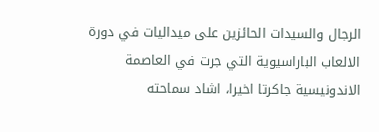الرجال والسيدات الحائزين على ميداليات في دورة الالعاب الباراسيوية التي جرت في العاصمة الاندونيسية جاكرتا اخيرا، اشاد سماحته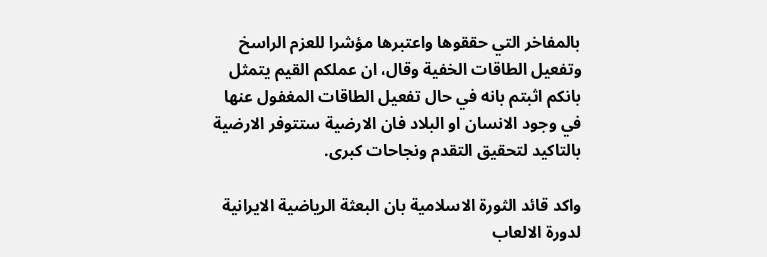بالمفاخر التي حققوها واعتبرها مؤشرا للعزم الراسخ وتفعيل الطاقات الخفية وقال، ان عملكم القيم يتمثل بانكم اثبتم بانه في حال تفعيل الطاقات المغفول عنها في وجود الانسان او البلاد فان الارضية ستتوفر الارضية بالتاكيد لتحقيق التقدم ونجاحات كبرى.

واكد قائد الثورة الاسلامية بان البعثة الرياضية الايرانية لدورة الالعاب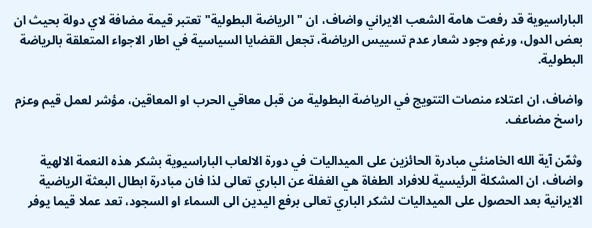الباراسيوية قد رفعت هامة الشعب الايراني واضاف، ان "الرياضة البطولية" تعتبر قيمة مضافة لاي دولة بحيث ان بعض الدول، ورغم وجود شعار عدم تسييس الرياضة، تجعل القضايا السياسية في اطار الاجواء المتعلقة بالرياضة البطولية.

واضاف، ان اعتلاء منصات التتويج في الرياضة البطولية من قبل معاقي الحرب او المعاقين، مؤشر لعمل قيم وعزم راسخ مضاعف.

وثمّن آية الله الخامنئي مبادرة الحائزين على الميداليات في دورة الالعاب الباراسيوية بشكر هذه النعمة الالهية واضاف، ان المشكلة الرئيسية للافراد الطغاة هي الغفلة عن الباري تعالى لذا فان مبادرة ابطال البعثة الرياضية الايرانية بعد الحصول على الميداليات لشكر الباري تعالى برفع اليدين الى السماء او السجود، تعد عملا قيما يوفر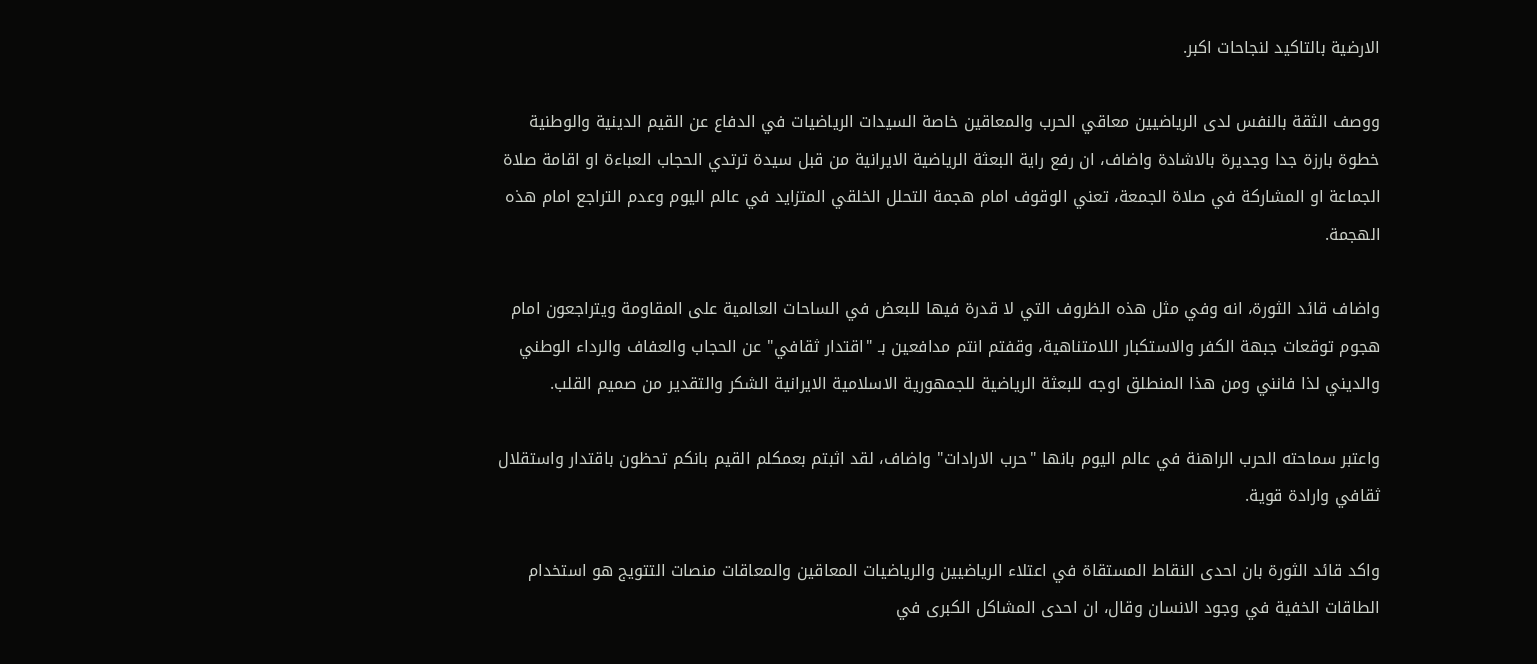الارضية بالتاكيد لنجاحات اكبر.

ووصف الثقة بالنفس لدى الرياضيين معاقي الحرب والمعاقين خاصة السيدات الرياضيات في الدفاع عن القيم الدينية والوطنية خطوة بارزة جدا وجديرة بالاشادة واضاف، ان رفع راية البعثة الرياضية الايرانية من قبل سيدة ترتدي الحجاب العباءة او اقامة صلاة الجماعة او المشاركة في صلاة الجمعة، تعني الوقوف امام هجمة التحلل الخلقي المتزايد في عالم اليوم وعدم التراجع امام هذه الهجمة.

واضاف قائد الثورة، انه وفي مثل هذه الظروف التي لا قدرة فيها للبعض في الساحات العالمية على المقاومة ويتراجعون امام هجوم توقعات جبهة الكفر والاستكبار اللامتناهية، وقفتم انتم مدافعين بـ "اقتدار ثقافي" عن الحجاب والعفاف والرداء الوطني والديني لذا فانني ومن هذا المنطلق اوجه للبعثة الرياضية للجمهورية الاسلامية الايرانية الشكر والتقدير من صميم القلب.

واعتبر سماحته الحرب الراهنة في عالم اليوم بانها "حرب الارادات" واضاف، لقد اثبتم بعمكلم القيم بانكم تحظون باقتدار واستقلال ثقافي وارادة قوية.

واكد قائد الثورة بان احدى النقاط المستقاة في اعتلاء الرياضيين والرياضيات المعاقين والمعاقات منصات التتويج هو استخدام الطاقات الخفية في وجود الانسان وقال، ان احدى المشاكل الكبرى في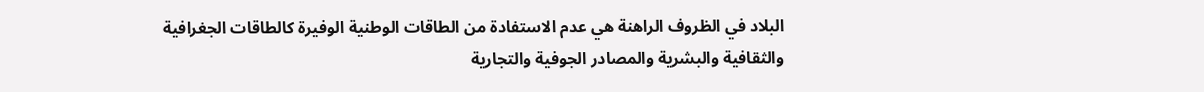البلاد في الظروف الراهنة هي عدم الاستفادة من الطاقات الوطنية الوفيرة كالطاقات الجغرافية والثقافية والبشرية والمصادر الجوفية والتجارية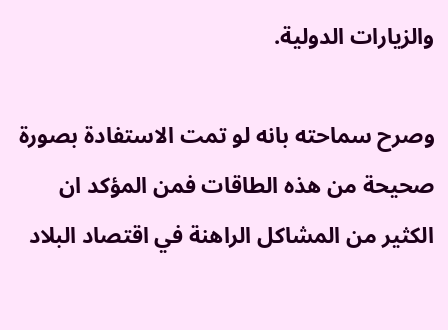والزيارات الدولية.

وصرح سماحته بانه لو تمت الاستفادة بصورة صحيحة من هذه الطاقات فمن المؤكد ان الكثير من المشاكل الراهنة في اقتصاد البلاد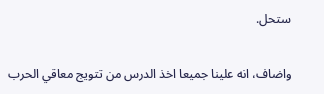ستحل.

واضاف، انه علينا جميعا اخذ الدرس من تتويج معاقي الحرب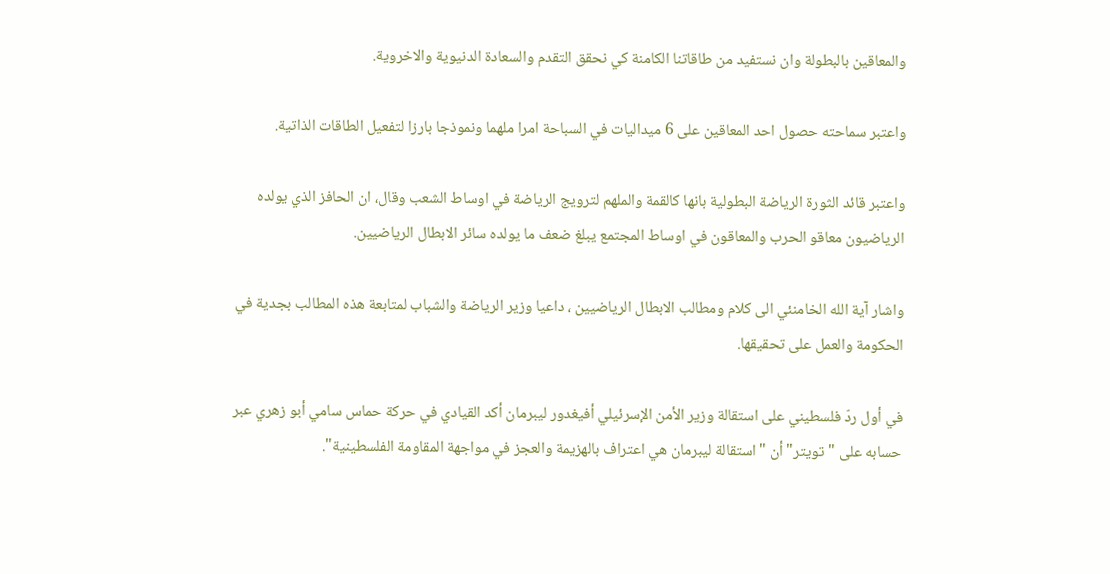والمعاقين بالبطولة وان نستفيد من طاقاتنا الكامنة كي نحقق التقدم والسعادة الدنيوية والاخروية.

واعتبر سماحته حصول احد المعاقين على 6 ميداليات في السباحة امرا ملهما ونموذجا بارزا لتفعيل الطاقات الذاتية.

واعتبر قائد الثورة الرياضة البطولية بانها كالقمة والملهم لترويج الرياضة في اوساط الشعب وقال، ان الحافز الذي يولده الرياضيون معاقو الحرب والمعاقون في اوساط المجتمع يبلغ ضعف ما يولده سائر الابطال الرياضيين.

واشار آية الله الخامنئي الى كلام ومطالب الابطال الرياضيين ، داعيا وزير الرياضة والشباب لمتابعة هذه المطالب بجدية في الحكومة والعمل على تحقيقها.

في أول ردّ فلسطيني على استقالة وزير الأمن الإسرئيلي أفيغدور ليبرمان أكد القيادي في حركة حماس سامي أبو زهري عبر حسابه على "تويتر" أن "استقالة ليبرمان هي اعتراف بالهزيمة والعجز في مواجهة المقاومة الفلسطينية".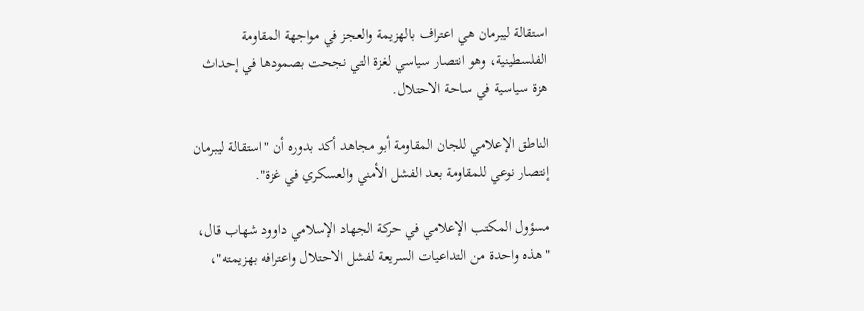استقالة ليبرمان هي اعتراف بالهزيمة والعجز في مواجهة المقاومة الفلسطينية، وهو انتصار سياسي لغزة التي نجحت بصمودها في إحداث هزة سياسية في ساحة الاحتلال.

الناطق الإعلامي للجان المقاومة أبو مجاهد أكد بدوره أن "استقالة ليبرمان إنتصار نوعي للمقاومة بعد الفشل الأمني والعسكري في غزة".

مسؤول المكتب الإعلامي في حركة الجهاد الإسلامي داوود شهاب قال، "هذه واحدة من التداعيات السريعة لفشل الاحتلال واعترافه بهزيمته"،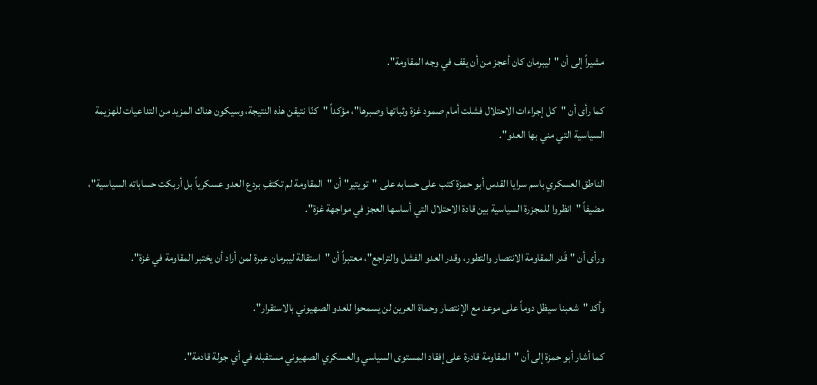مشيراً إلى أن "ليبرمان كان أعجز من أن يقف في وجه المقاومة".

كما رأى أن "كل إجراءات الاحتلال فشلت أمام صمود غزة وثباتها وصبرها"، مؤكداً "كنّا نتيقن هذه النتيجة، وسيكون هناك المزيد من التداعيات للهزيمة السياسية التي مني بها العدو".

الناطق العسكري باسم سرايا القدس أبو حمزة كتب على حسابه على "تويتير" أن "المقاومة لم تكتفِ بردع العدو عسكرياً بل أربكت حساباته السياسية"، مضيفاً "انظروا للمجزرة السياسية بين قادة الاحتلال التي أساسها العجز في مواجهة غزة".

ورأى أن "قَدر المقاومة الانتصار والتطور، وقدر العدو الفشل والتراجع"، معتبراً أن "استقالة ليبرمان عبرة لمن أراد أن يختبر المقاومة في غزة".

وأكد "شعبنا سيظل دوماً على موعد مع الإنتصار وحماة العرين لن يسمحوا للعدو الصهيوني بالاستقرار".

كما أشار أبو حمزة إلى أن "المقاومة قادرة على إفقاد المستوى السياسي والعسكري الصهيوني مستقبله في أي جولة قادمة".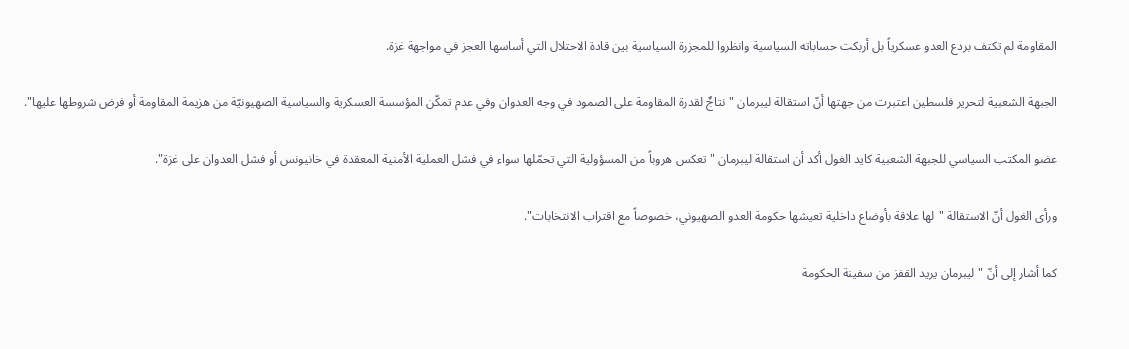المقاومة لم تكتف بردع العدو عسكرياً بل أربكت حساباته السياسية وانظروا للمجزرة السياسية بين قادة الاحتلال التي أساسها العجز في مواجهة غزة.

الجبهة الشعبية لتحرير فلسطين اعتبرت من جهتها أنّ استقالة ليبرمان "نتاجٌ لقدرة المقاومة على الصمود في وجه العدوان وفي عدم تمكّن المؤسسة العسكرية والسياسية الصهيونيّة من هزيمة المقاومة أو فرض شروطها عليها".

عضو المكتب السياسي للجبهة الشعبية كايد الغول أكد أن استقالة ليبرمان "تعكس هروباً من المسؤولية التي تحمّلها سواء في فشل العملية الأمنية المعقدة في خانيونس أو فشل العدوان على غزة".

ورأى الغول أنّ الاستقالة "لها علاقة بأوضاع داخلية تعيشها حكومة العدو الصهيوني، خصوصاً مع اقتراب الانتخابات".

كما أشار إلى أنّ "ليبرمان يريد القفز من سفينة الحكومة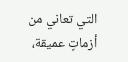التي تعاني من أزماتٍ عميقة،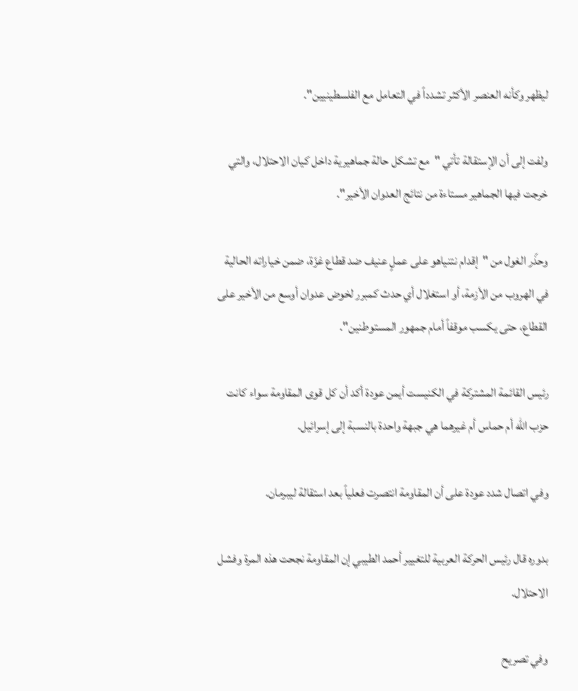ليظهر وكأنه العنصر الأكثر تشدداً في التعامل مع الفلسطينيين".

ولفت إلى أن الإستقالة تأتي "مع تشكل حالة جماهيرية داخل كيان الاحتلال، والتي خرجت فيها الجماهير مستاءة من نتائج العدوان الأخير".

وحذّر الغول من "إقدام نتنياهو على عملٍ عنيف ضد قطاع غزّة، ضمن خياراته الحالية في الهروب من الأزمة، أو استغلال أي حدث كمبرر لخوض عدوان أوسع من الأخير على القطاع، حتى يكسب موقفاً أمام جمهور المستوطنين".

رئيس القائمة المشتركة في الكنيست أيمن عودة أكد أن كل قوى المقاومة سواء كانت حزب الله أم حماس أم غيرهما هي جبهة واحدة بالنسبة إلى إسرائيل.

وفي اتصال شدد عودة على أن المقاومة انتصرت فعلياً بعد استقالة ليبرمان.

بدوره قال رئيس الحركة العربية للتغيير أحمد الطيبي إن المقاومة نجحت هذه المرة وفشل الاحتلال.

وفي تصريح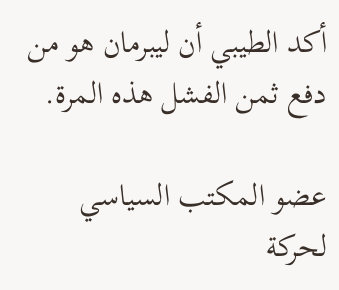أكد الطيبي أن ليبرمان هو من دفع ثمن الفشل هذه المرة.

عضو المكتب السياسي لحركة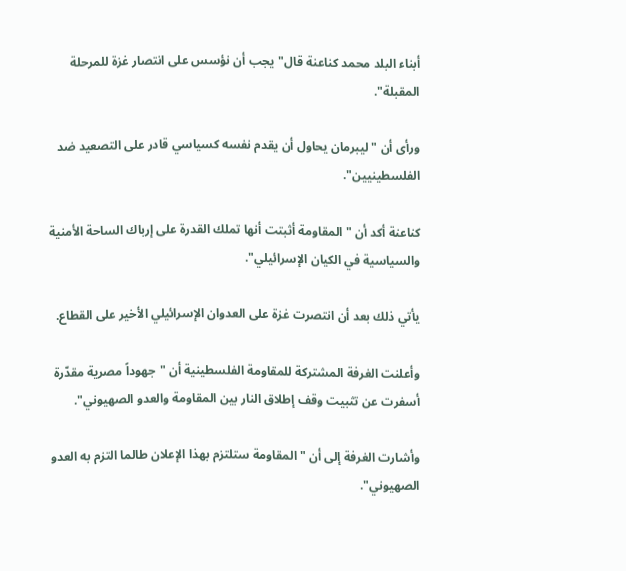أبناء البلد محمد كناعنة قال"يجب أن نؤسس على انتصار غزة للمرحلة المقبلة".

ورأى أن "ليبرمان يحاول أن يقدم نفسه كسياسي قادر على التصعيد ضد الفلسطينيين".

كناعنة أكد أن "المقاومة أثبتت أنها تملك القدرة على إرباك الساحة الأمنية والسياسية في الكيان الإسرائيلي".

يأتي ذلك بعد أن انتصرت غزة على العدوان الإسرائيلي الأخير على القطاع.

وأعلنت الغرفة المشتركة للمقاومة الفلسطينية أن "جهوداً مصرية مقدّرة أسفرت عن تثبيت وقف إطلاق النار بين المقاومة والعدو الصهيوني".

وأشارت الغرفة إلى أن "المقاومة ستلتزم بهذا الإعلان طالما التزم به العدو الصهيوني".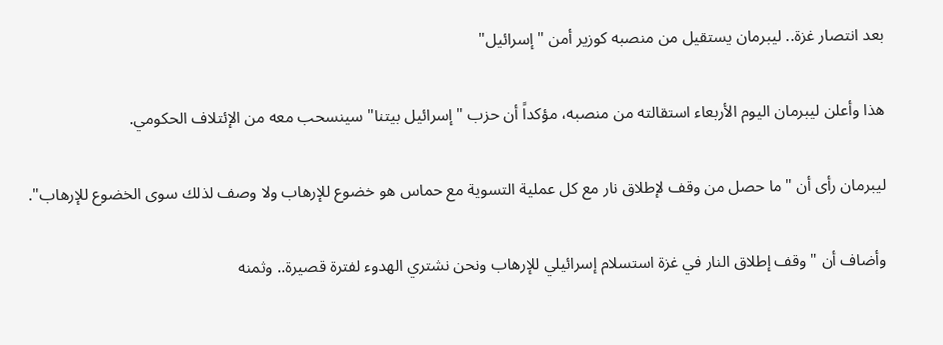بعد انتصار غزة.. ليبرمان يستقيل من منصبه كوزير أمن "إسرائيل"

هذا وأعلن ليبرمان اليوم الأربعاء استقالته من منصبه، مؤكداً أن حزب "إسرائيل بيتنا" سينسحب معه من الإئتلاف الحكومي.

ليبرمان رأى أن "ما حصل من وقف لإطلاق نار مع كل عملية التسوية مع حماس هو خضوع للإرهاب ولا وصف لذلك سوى الخضوع للإرهاب".

وأضاف أن "وقف إطلاق النار في غزة استسلام إسرائيلي للإرهاب ونحن نشتري الهدوء لفترة قصيرة.. وثمنه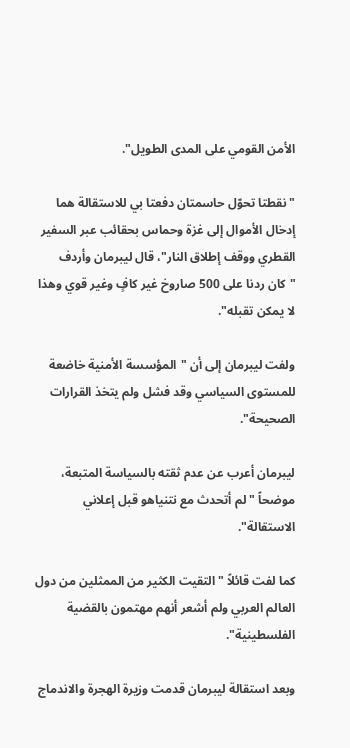الأمن القومي على المدى الطويل".

"نقطتا تحوّل حاسمتان دفعتا بي للاستقالة هما إدخال الأموال إلى غزة وحماس بحقائب عبر السفير القطري ووقف إطلاق النار"، قال ليبرمان وأردف "كان ردنا على 500 صاروخ غير كافٍ وغير قوي وهذا لا يمكن تقبله".

ولفت ليبرمان إلى أن "المؤسسة الأمنية خاضعة للمستوى السياسي وقد فشل ولم يتخذ القرارات الصحيحة".

ليبرمان أعرب عن عدم ثقته بالسياسة المتبعة، موضحاً "لم أتحدث مع نتنياهو قبل إعلاني الاستقالة".

كما لفت قائلاً "التقيت الكثير من الممثلين من دول العالم العربي ولم أشعر أنهم مهتمون بالقضية الفلسطينية".

وبعد استقالة ليبرمان قدمت وزيرة الهجرة والاندماج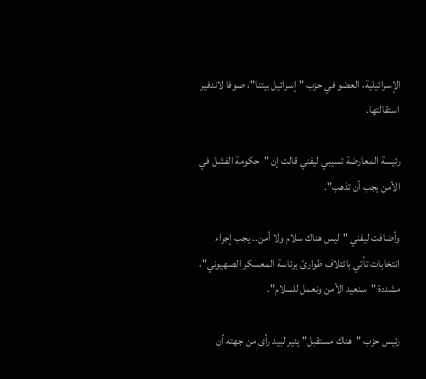الإسرائيلية، العضو في حزب "إسرائيل بيتنا"، صوفا لاندفير استقالتها.

رئيسة المعارضة تسيبي ليفني قالت إن "حكومة الفشل في الأمن يجب أن تذهب".

وأضافت ليفني "ليس هناك سلام ولا أمن.. يجب إجراء انتخابات تأتي بائتلاف طوارئ برئاسة المعسكر الصهيوني"، مشددة "سنعيد الأمن ونعمل للسلام".

رئيس حزب "هناك مستقبل" يئير لبيد رأى من جهته أن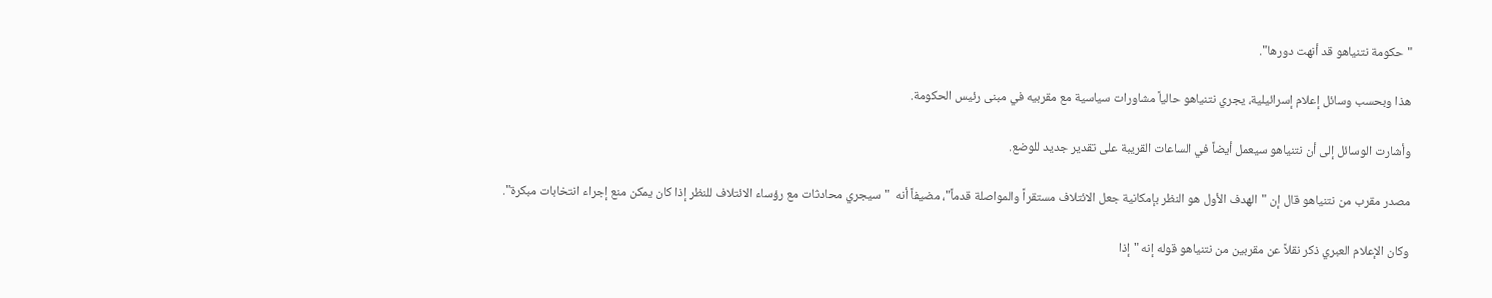"حكومة نتنياهو قد أنهت دورها".

هذا وبحسب وسائل إعلام إسرائيلية، يجري نتنياهو حالياً مشاورات سياسية مع مقربيه في مبنى رئيس الحكومة.

وأشارت الوسائل إلى أن نتنياهو سيعمل أيضاً في الساعات القريبة على تقدير جديد للوضع.

مصدر مقرب من نتنياهو قال إن "الهدف الأول هو النظر بإمكانية جعل الائتلاف مستقراً والمواصلة قدماً"، مضيفاً أنه  "سيجري محادثات مع رؤساء الائتلاف للنظر إذا كان يمكن منع إجراء انتخابات مبكرة".

وكان الإعلام العبري ذكر نقلاً عن مقربين من نتنياهو قوله إنه "إذا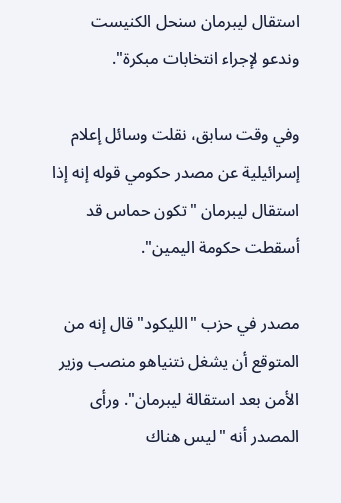استقال ليبرمان سنحل الكنيست وندعو لإجراء انتخابات مبكرة".

وفي وقت سابق، نقلت وسائل إعلام إسرائيلية عن مصدر حكومي قوله إنه إذا استقال ليبرمان "تكون حماس قد أسقطت حكومة اليمين".

مصدر في حزب "الليكود" قال إنه من المتوقع أن يشغل نتنياهو منصب وزير الأمن بعد استقالة ليبرمان". ورأى المصدر أنه "ليس هناك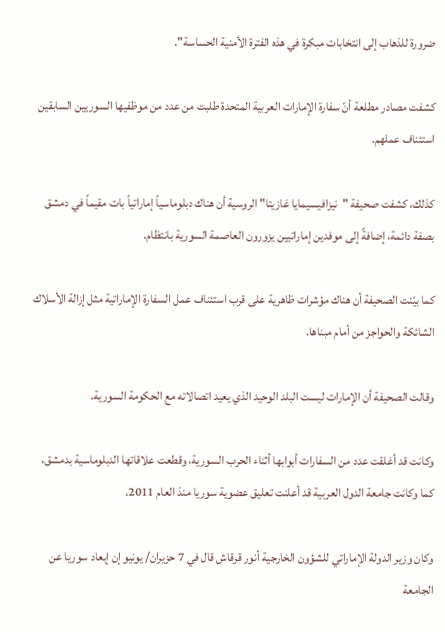ضرورة للذهاب إلى انتخابات مبكرة في هذه الفترة الأمنية الحساسة".

كشفت مصادر مطلعة أنّ سفارة الإمارات العربية المتحدة طلبت من عدد من موظفيها السوريين السابقين استئناف عملهم.

كذلك، كشفت صحيفة "نيزافيسيمايا غازيتا" الروسية أن هناك دبلوماسياً إماراتياً بات مقيماً في دمشق بصفة دائمة، إضافةً إلى موفدين إماراتيين يزورون العاصمة السورية بانتظام.

كما بيّنت الصحيفة أن هناك مؤشرات ظاهرية على قرب استئناف عمل السفارة الإماراتية مثل إزالة الأسلاك الشائكة والحواجز من أمام مبناها.

وقالت الصحيفة أن الإمارات ليست البلد الوحيد الذي يعيد اتصالاته مع الحكومة السورية.

وكانت قد أغلقت عدد من السفارات أبوابها أثناء الحرب السورية، وقطعت علاقاتها الدبلوماسية بدمشق، كما وكانت جامعة الدول العربية قد أعلنت تعليق عضوية سوريا منذ العام 2011.

وكان وزير الدولة الإماراتي للشؤون الخارجية أنور قرقاش قال في 7 حزيران/ يونيو إن إبعاد سوريا عن الجامعة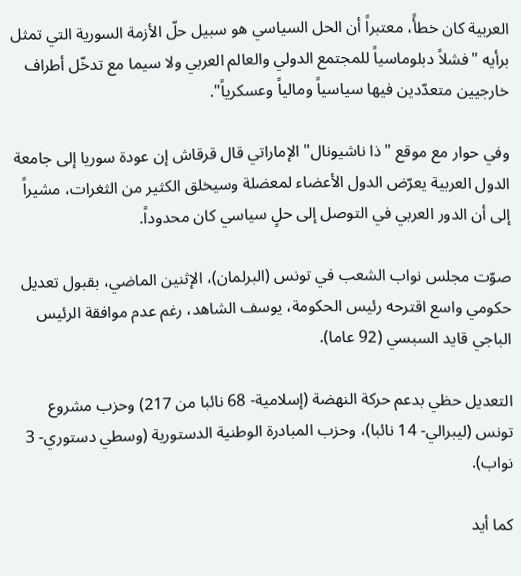العربية كان خطأً، معتبراً أن الحل السياسي هو سبيل حلّ الأزمة السورية التي تمثل برأيه "فشلاً دبلوماسياً للمجتمع الدولي والعالم العربي ولا سيما مع تدخّل أطراف خارجيين متعدّدين فيها سياسياً ومالياً وعسكرياً".

وفي حوار مع موقع "ذا ناشيونال" الإماراتي قال قرقاش إن عودة سوريا إلى جامعة الدول العربية يعرّض الدول الأعضاء لمعضلة وسيخلق الكثير من الثغرات، مشيراً إلى أن الدور العربي في التوصل إلى حلٍ سياسي كان محدوداً.

صوّت مجلس نواب الشعب في تونس (البرلمان)، الإثنين الماضي، بقبول تعديل حكومي واسع اقترحه رئيس الحكومة، يوسف الشاهد، رغم عدم موافقة الرئيس الباجي قايد السبسي (92 عاما).

التعديل حظي بدعم حركة النهضة (إسلامية- 68 نائبا من 217) وحزب مشروع تونس (ليبرالي- 14 نائبا)، وحزب المبادرة الوطنية الدستورية (وسطي دستوري- 3 نواب).

كما أيد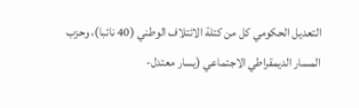التعديل الحكومي كل من كتلة الائتلاف الوطني (40 نائبا)، وحزب المسار الديمقراطي الاجتماعي (يسار معتدل-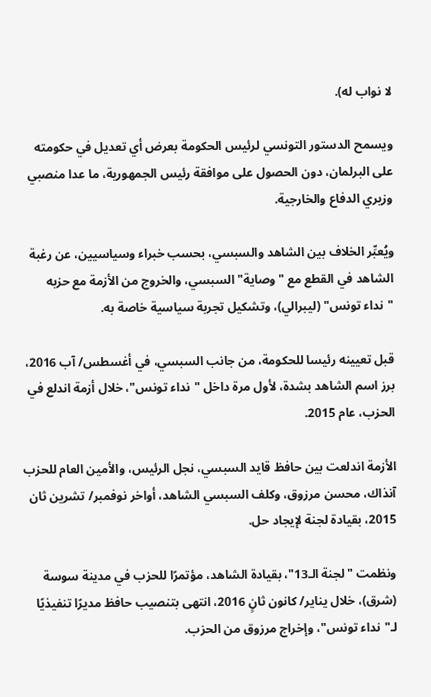لا نواب له).

ويسمح الدستور التونسي لرئيس الحكومة بعرض أي تعديل في حكومته على البرلمان، دون الحصول على موافقة رئيس الجمهورية، ما عدا منصبي وزيري الدفاع والخارجية.

ويُعبِّر الخلاف بين الشاهد والسبسي، بحسب خبراء وسياسيين، عن رغبة الشاهد في القطع مع "وصاية" السبسي، والخروج من الأزمة مع حزبه "نداء تونس" (ليبرالي)، وتشكيل تجربة سياسية خاصة به.

قبل تعيينه رئيسا للحكومة، من جانب السبسي، في أغسطس/ آب 2016، برز اسم الشاهد بشدة، لأول مرة داخل "نداء تونس"، خلال أزمة اندلع في الحزب، عام 2015.

الأزمة اندلعت بين حافظ قايد السبسي، نجل الرئيس، والأمين العام للحزب آنذاك، محسن مرزوق، وكلف السبسي الشاهد، أواخر نوفمبر/ تشرين ثان 2015، بقيادة لجنة لإيجاد حل.

ونظمت "لجنة الـ13"، بقيادة الشاهد، مؤتمرًا للحزب في مدينة سوسة (شرق)، خلال يناير/ كانون ثانٍ 2016، انتهى بتنصيب حافظ مديرًا تنفيذيًا لـ"نداء تونس"، وإخراج مرزوق من الحزب.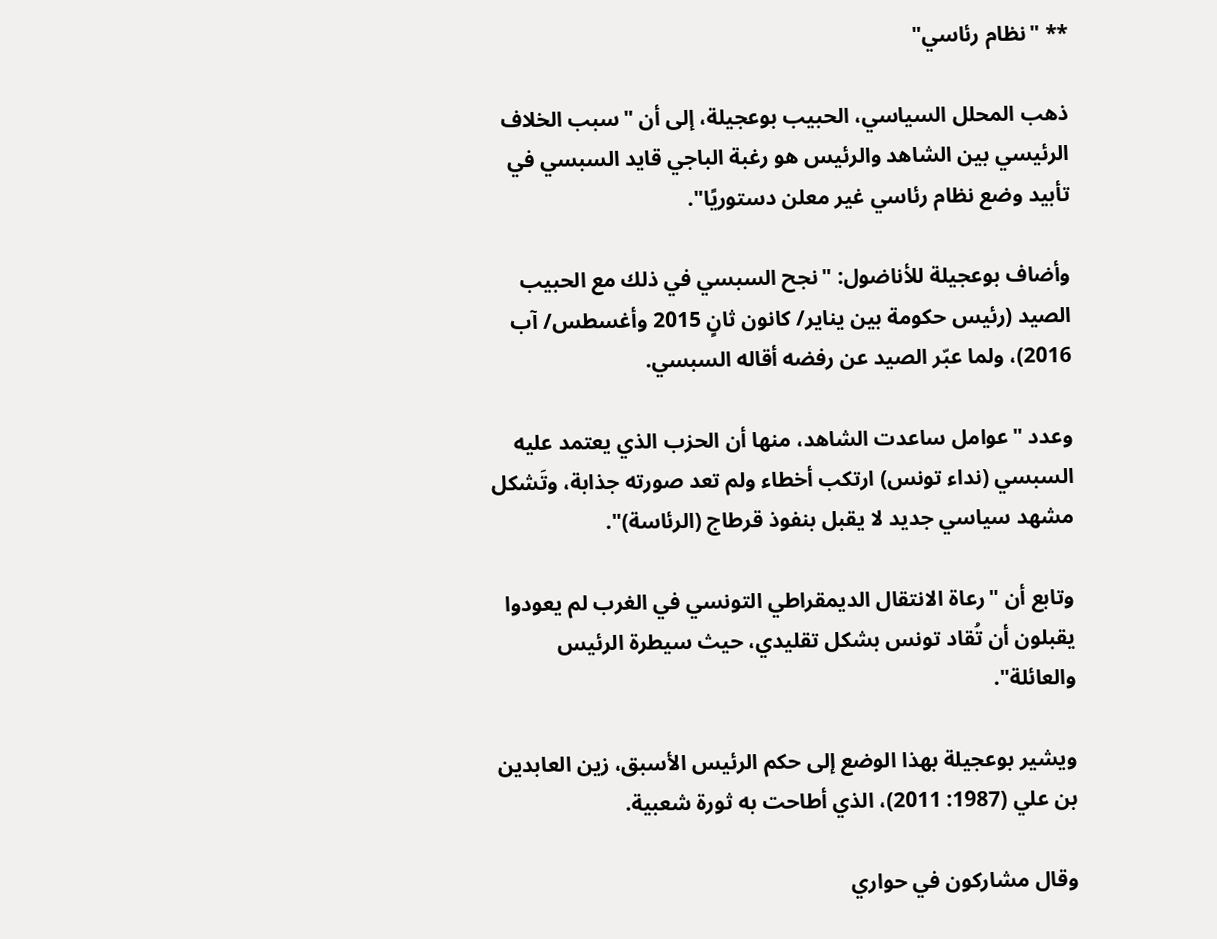** "نظام رئاسي"

ذهب المحلل السياسي، الحبيب بوعجيلة، إلى أن "سبب الخلاف الرئيسي بين الشاهد والرئيس هو رغبة الباجي قايد السبسي في تأبيد وضع نظام رئاسي غير معلن دستوريًا".

وأضاف بوعجيلة للأناضول: "نجح السبسي في ذلك مع الحبيب الصيد (رئيس حكومة بين يناير/ كانون ثانٍ 2015 وأغسطس/ آب 2016)، ولما عبّر الصيد عن رفضه أقاله السبسي.

وعدد "عوامل ساعدت الشاهد، منها أن الحزب الذي يعتمد عليه السبسي (نداء تونس) ارتكب أخطاء ولم تعد صورته جذابة، وتَشكل مشهد سياسي جديد لا يقبل بنفوذ قرطاج (الرئاسة)".

وتابع أن "رعاة الانتقال الديمقراطي التونسي في الغرب لم يعودوا يقبلون أن تُقاد تونس بشكل تقليدي، حيث سيطرة الرئيس والعائلة".

ويشير بوعجيلة بهذا الوضع إلى حكم الرئيس الأسبق، زين العابدين بن علي (1987: 2011)، الذي أطاحت به ثورة شعبية.

وقال مشاركون في حواري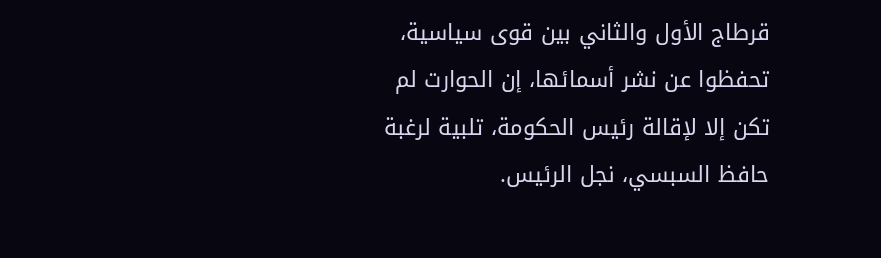قرطاج الأول والثاني بين قوى سياسية، تحفظوا عن نشر أسمائها، إن الحوارت لم تكن إلا لإقالة رئيس الحكومة، تلبية لرغبة حافظ السبسي، نجل الرئيس.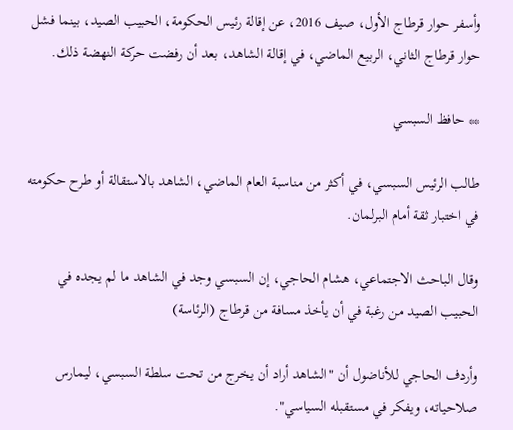وأسفر حوار قرطاج الأول، صيف 2016، عن إقالة رئيس الحكومة، الحبيب الصيد، بينما فشل حوار قرطاج الثاني، الربيع الماضي، في إقالة الشاهد، بعد أن رفضت حركة النهضة ذلك.

** حافظ السبسي

طالب الرئيس السبسي، في أكثر من مناسبة العام الماضي، الشاهد بالاستقالة أو طرح حكومته في اختبار ثقة أمام البرلمان.

وقال الباحث الاجتماعي، هشام الحاجي، إن السبسي وجد في الشاهد ما لم يجده في الحبيب الصيد من رغبة في أن يأخذ مسافة من قرطاج (الرئاسة)

وأردف الحاجي للأناضول أن "الشاهد أراد أن يخرج من تحت سلطة السبسي، ليمارس صلاحياته، ويفكر في مستقبله السياسي".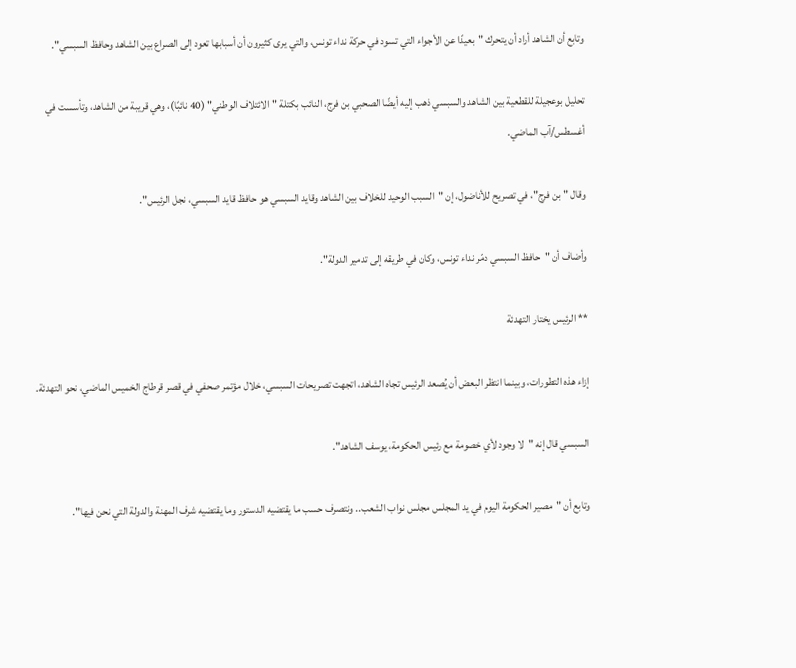وتابع أن الشاهد أراد أن يتحرك "بعيدًا عن الأجواء التي تسود في حركة نداء تونس، والتي يرى كثيرون أن أسبابها تعود إلى الصراع بين الشاهد وحافظ السبسي".

تحليل بوعجيلة للقطعية بين الشاهد والسبسي ذهب إليه أيضًا الصحبي بن فرج، النائب بكتلة "الائتلاف الوطني" (40 نائبًا)، وهي قريبة من الشاهد، وتأسست في أغسطس/آب الماضي.

وقال "بن فرج"، في تصريح للأناضول، إن "السبب الوحيد للخلاف بين الشاهد وقايد السبسي هو حافظ قايد السبسي، نجل الرئيس".

وأضاف أن "حافظ السبسي دمّر نداء تونس، وكان في طريقه إلى تدمير الدولة".

** الرئيس يختار التهدئة

إزاء هذه التطورات، وبينما انتظر البعض أن يُصعد الرئيس تجاه الشاهد، اتجهت تصريحات السبسي، خلال مؤتمر صحفي في قصر قرطاج الخميس الماضي، نحو التهدئة.

السبسي قال إنه "لا وجود لأي خصومة مع رئيس الحكومة، يوسف الشاهد".

وتابع أن "مصير الحكومة اليوم في يد المجلس مجلس نواب الشعب.. ونتصرف حسب ما يقتضيه الدستور وما يقتضيه شرف المهنة والدولة التي نحن فيها".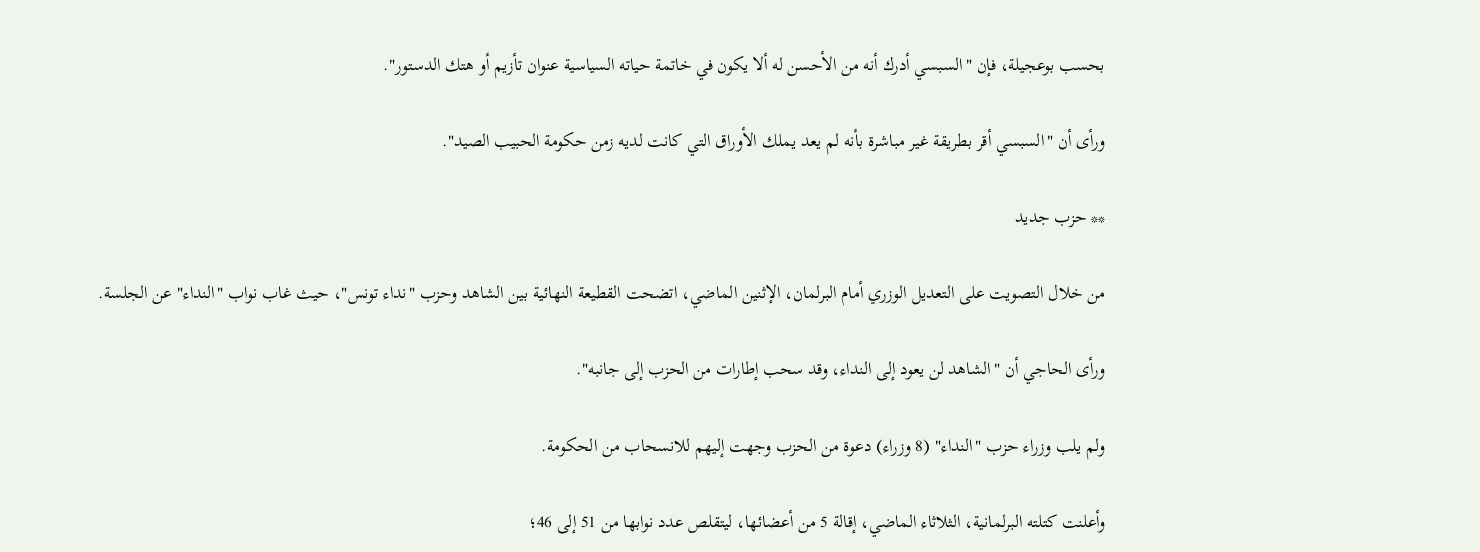بحسب بوعجيلة، فإن "السبسي أدرك أنه من الأحسن له ألا يكون في خاتمة حياته السياسية عنوان تأزيم أو هتك الدستور".

ورأى أن "السبسي أقر بطريقة غير مباشرة بأنه لم يعد يملك الأوراق التي كانت لديه زمن حكومة الحبيب الصيد".

** حزب جديد

من خلال التصويت على التعديل الوزري أمام البرلمان، الإثنين الماضي، اتضحت القطيعة النهائية بين الشاهد وحزب "نداء تونس"، حيث غاب نواب "النداء" عن الجلسة.

ورأى الحاجي أن "الشاهد لن يعود إلى النداء، وقد سحب إطارات من الحزب إلى جانبه".

ولم يلب وزراء حزب "النداء" (8 وزراء) دعوة من الحزب وجهت إليهم للانسحاب من الحكومة.

وأعلنت كتلته البرلمانية، الثلاثاء الماضي، إقالة 5 من أعضائها، ليتقلص عدد نوابها من 51 إلى 46؛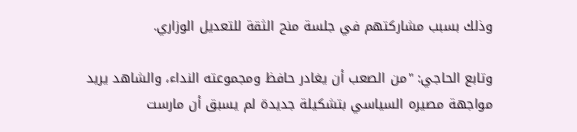وذلك بسبب مشاركتهم في جلسة منح الثقة للتعديل الوزاري.

وتابع الحاجي: "من الصعب أن يغادر حافظ ومجموعته النداء، والشاهد يريد مواجهة مصيره السياسي بتشكيلة جديدة لم يسبق أن مارست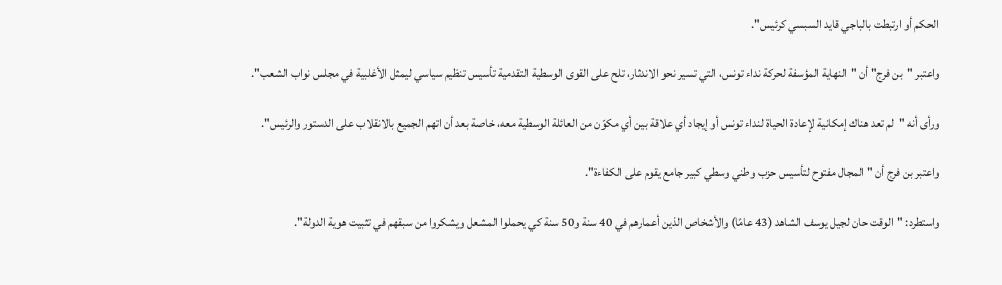الحكم أو ارتبطت بالباجي قايد السبسي كرئيس".

واعتبر "بن فرج" أن "النهاية المؤسفة لحركة نداء تونس، التي تسير نحو الاندثار، تلح على القوى الوسطية التقدمية تأسيس تنظيم سياسي ليمثل الأغلبية في مجلس نواب الشعب".

ورأى أنه "لم تعد هناك إمكانية لإعادة الحياة لنداء تونس أو إيجاد أي علاقة بين أي مكوّن من العائلة الوسطية معه، خاصة بعد أن اتهم الجميع بالانقلاب على الدستور والرئيس".

واعتبر بن فرج أن "المجال مفتوح لتأسيس حزب وطني وسطي كبير جامع يقوم على الكفاءة".

واستطرد: "الوقت حان لجيل يوسف الشاهد (43 عامًا) والأشخاص الذين أعمارهم في 40 سنة و50 سنة كي يحملوا المشعل ويشكروا من سبقهم في تثبيت هوية الدولة".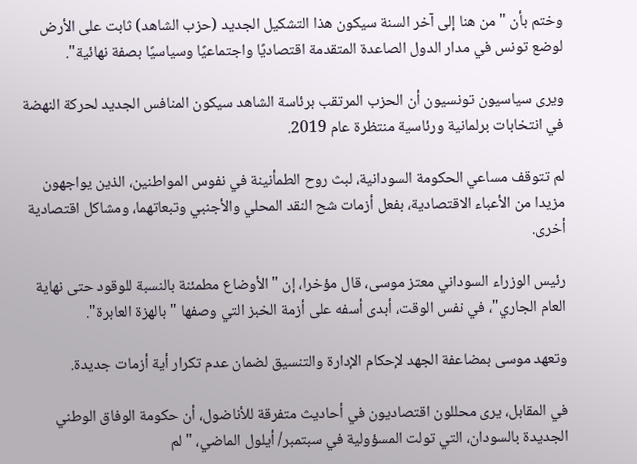وختم بأن "من هنا إلى آخر السنة سيكون هذا التشكيل الجديد (حزب الشاهد) ثابت على الأرض لوضع تونس في مدار الدول الصاعدة المتقدمة اقتصاديًا واجتماعيًا وسياسيًا بصفة نهائية".

ويرى سياسيون تونسيون أن الحزب المرتقب برئاسة الشاهد سيكون المنافس الجديد لحركة النهضة في انتخابات برلمانية ورئاسية منتظرة عام 2019.

لم تتوقف مساعي الحكومة السودانية، لبث روح الطمأنينة في نفوس المواطنين، الذين يواجهون مزيدا من الأعباء الاقتصادية، بفعل أزمات شح النقد المحلي والأجنبي وتبعاتهما، ومشاكل اقتصادية أخرى.

رئيس الوزراء السوداني معتز موسى، قال مؤخرا، إن "الأوضاع مطمئنة بالنسبة للوقود حتى نهاية العام الجاري"، في نفس الوقت، أبدى أسفه على أزمة الخبز التي وصفها "بالهزة العابرة".

وتعهد موسى بمضاعفة الجهد لإحكام الإدارة والتنسيق لضمان عدم تكرار أية أزمات جديدة.

في المقابل، يرى محللون اقتصاديون في أحاديث متفرقة للأناضول، أن حكومة الوفاق الوطني الجديدة بالسودان، التي تولت المسؤولية في سبتمبر/ أيلول الماضي، "لم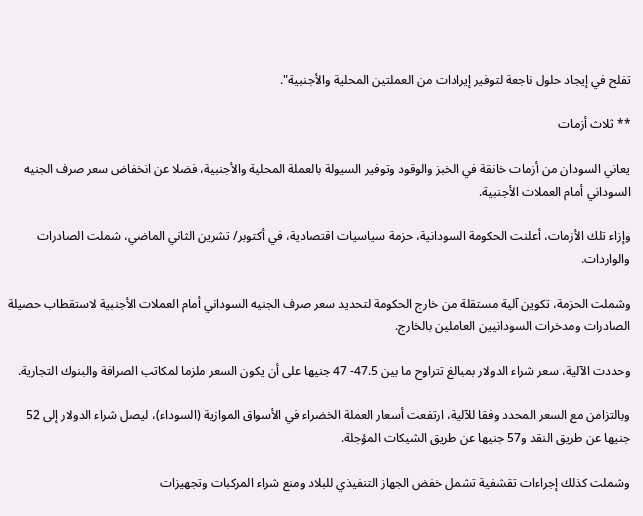تفلح في إيجاد حلول ناجعة لتوفير إيرادات من العملتين المحلية والأجنبية".

** ثلاث أزمات

يعاني السودان من أزمات خانقة في الخبز والوقود وتوفير السيولة بالعملة المحلية والأجنبية، فضلا عن انخفاض سعر صرف الجنيه السوداني أمام العملات الأجنبية.

وإزاء تلك الأزمات، أعلنت الحكومة السودانية، حزمة سياسيات اقتصادية، في أكتوبر/ تشرين الثاني الماضي، شملت الصادرات والواردات.

وشملت الحزمة، تكوين آلية مستقلة من خارج الحكومة لتحديد سعر صرف الجنيه السوداني أمام العملات الأجنبية لاستقطاب حصيلة الصادرات ومدخرات السودانيين العاملين بالخارج.

وحددت الآلية، سعر شراء الدولار بمبالغ تتراوح ما بين 47.5- 47 جنيها على أن يكون السعر ملزما لمكاتب الصرافة والبنوك التجارية.

وبالتزامن مع السعر المحدد وفقا للآلية، ارتفعت أسعار العملة الخضراء في الأسواق الموازية (السوداء)، ليصل شراء الدولار إلى 52 جنيها عن طريق النقد و57 جنيها عن طريق الشيكات المؤجلة.

وشملت كذلك إجراءات تقشفية تشمل خفض الجهاز التنفيذي للبلاد ومنع شراء المركبات وتجهيزات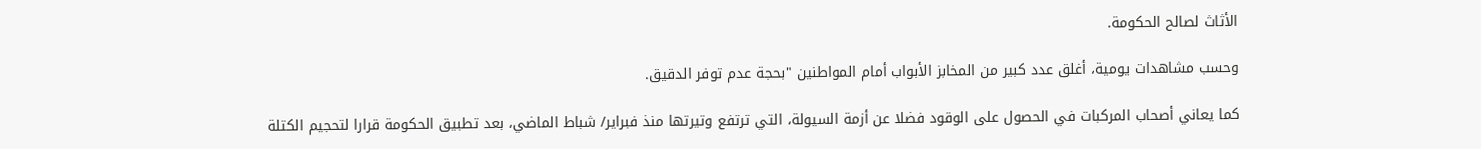الأثاث لصالح الحكومة.

وحسب مشاهدات يومية، أغلق عدد كبير من المخابز الأبواب أمام المواطنين "بحجة عدم توفر الدقيق.

كما يعاني أصحاب المركبات في الحصول على الوقود فضلا عن أزمة السيولة، التي ترتفع وتيرتها منذ فبراير/ شباط الماضي، بعد تطبيق الحكومة قرارا لتحجيم الكتلة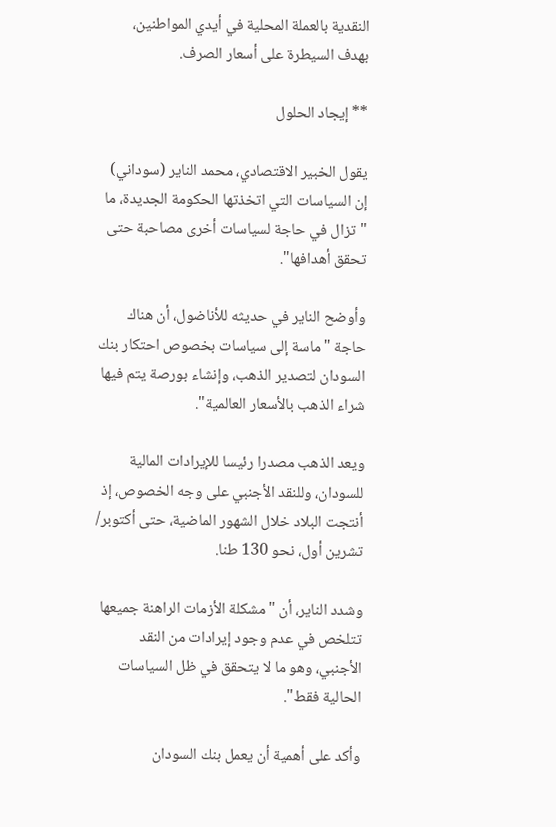النقدية بالعملة المحلية في أيدي المواطنين، بهدف السيطرة على أسعار الصرف.

** إيجاد الحلول

يقول الخبير الاقتصادي، محمد الناير (سوداني) إن السياسات التي اتخذتها الحكومة الجديدة، ما "تزال في حاجة لسياسات أخرى مصاحبة حتى تحقق أهدافها".

وأوضح الناير في حديثه للأناضول، أن هناك حاجة "ماسة إلى سياسات بخصوص احتكار بنك السودان لتصدير الذهب، وإنشاء بورصة يتم فيها شراء الذهب بالأسعار العالمية".

ويعد الذهب مصدرا رئيسا للإيرادات المالية للسودان، وللنقد الأجنبي على وجه الخصوص، إذ أنتجت البلاد خلال الشهور الماضية، حتى أكتوبر/ تشرين أول، نحو 130 طنا.

وشدد الناير، أن "مشكلة الأزمات الراهنة جميعها تتلخص في عدم وجود إيرادات من النقد الأجنبي، وهو ما لا يتحقق في ظل السياسات الحالية فقط".

وأكد على أهمية أن يعمل بنك السودان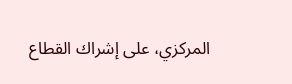المركزي، على إشراك القطاع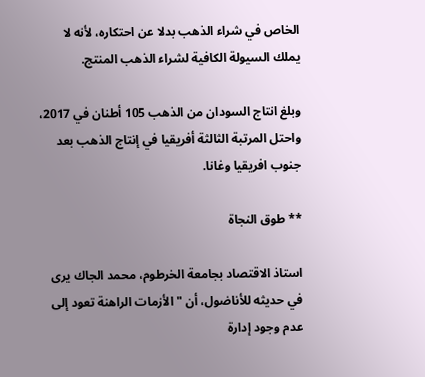الخاص في شراء الذهب بدلا عن احتكاره، لأنه لا يملك السيولة الكافية لشراء الذهب المنتج.

وبلغ انتاج السودان من الذهب 105 أطنان في 2017، واحتل المرتبة الثالثة أفريقيا في إنتاج الذهب بعد جنوب افريقيا وغانا.

** طوق النجاة

استاذ الاقتصاد بجامعة الخرطوم، محمد الجاك يرى في حديثه للأناضول، أن "الأزمات الراهنة تعود إلى عدم وجود إدارة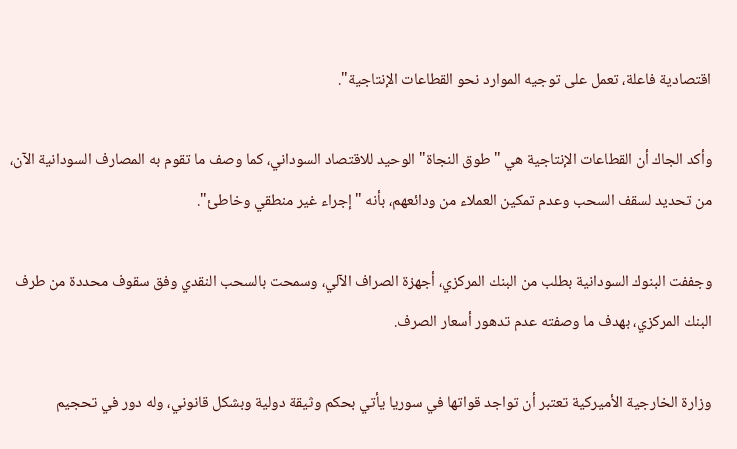اقتصادية فاعلة، تعمل على توجيه الموارد نحو القطاعات الإنتاجية".

وأكد الجاك أن القطاعات الإنتاجية هي "طوق النجاة" الوحيد للاقتصاد السوداني، كما وصف ما تقوم به المصارف السودانية الآن، من تحديد لسقف السحب وعدم تمكين العملاء من ودائعهم، بأنه "إجراء غير منطقي وخاطئ".

وجففت البنوك السودانية بطلب من البنك المركزي، أجهزة الصراف الآلي، وسمحت بالسحب النقدي وفق سقوف محددة من طرف البنك المركزي، بهدف ما وصفته عدم تدهور أسعار الصرف.

وزارة الخارجية الأميركية تعتبر أن تواجد قواتها في سوريا يأتي بحكم وثيقة دولية وبشكل قانوني، وله دور في تحجيم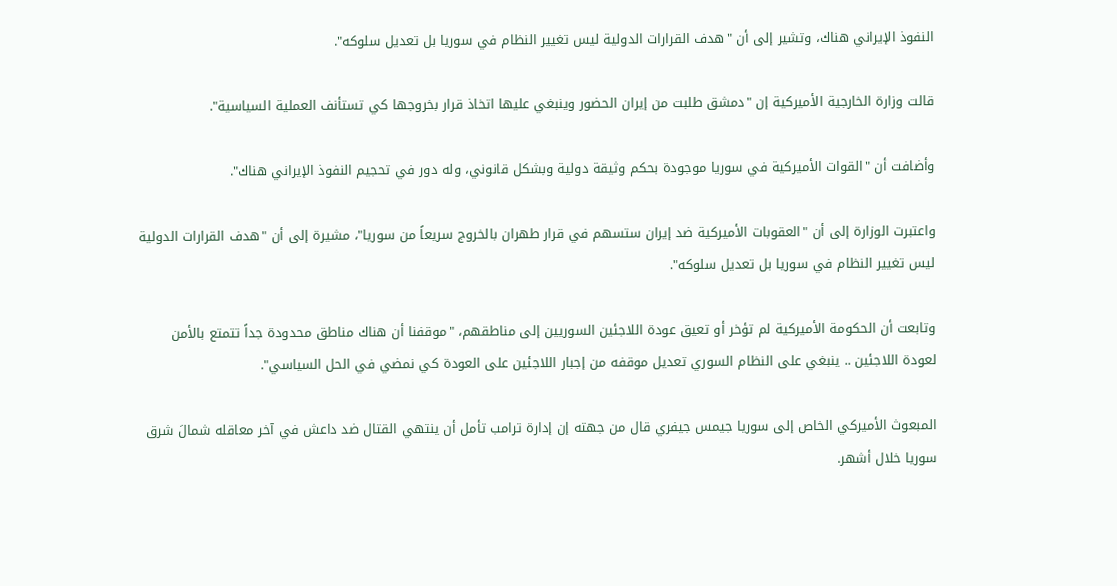النفوذ الإيراني هناك، وتشير إلى أن "هدف القرارات الدولية ليس تغيير النظام في سوريا بل تعديل سلوكه".

قالت وزارة الخارجية الأميركية إن "دمشق طلبت من إيران الحضور وينبغي عليها اتخاذ قرار بخروجها كي تستأنف العملية السياسية".

وأضافت أن "القوات الأميركية في سوريا موجودة بحكم وثيقة دولية وبشكل قانوني، وله دور في تحجيم النفوذ الإيراني هناك".

واعتبرت الوزارة إلى أن "العقوبات الأميركية ضد إيران ستسهم في قرار طهران بالخروج سريعاً من سوريا"، مشيرة إلى أن "هدف القرارات الدولية ليس تغيير النظام في سوريا بل تعديل سلوكه".

وتابعت أن الحكومة الأميركية لم تؤخر أو تعيق عودة اللاجئين السوريين إلى مناطقهم، "موقفنا أن هناك مناطق محدودة جداً تتمتع بالأمن لعودة اللاجئين .. ينبغي على النظام السوري تعديل موقفه من إجبار اللاجئين على العودة كي نمضي في الحل السياسي".

المبعوث الأميركي الخاص إلى سوريا جيمس جيفري قال من جهته إن إدارة ترامب تأمل أن ينتهي القتال ضد داعش في آخر معاقله شمالَ شرق سوريا خلال أشهر.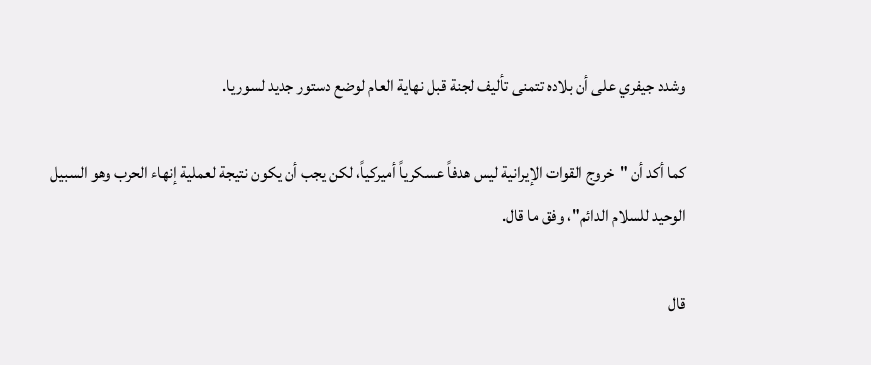وشدد جيفري على أن بلاده تتمنى تأليف لجنة قبل نهاية العام لوضع دستور جديد لسوريا.

كما أكد أن "خروج القوات الإيرانية ليس هدفاً عسكرياً أميركياً، لكن يجب أن يكون نتيجة لعملية إنهاء الحرب وهو السبيل الوحيد للسلام الدائم"، وفق ما قال.

قال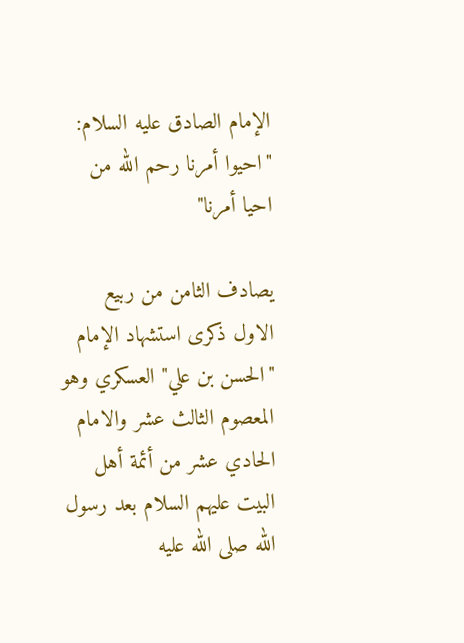الإمام الصادق عليه السلام: "احيوا أمرنا رحم الله من احيا أمرنا"

يصادف الثامن من ربيع الاول ذکری استشهاد الإمام "الحسن بن علي" العسکري وهو المعصوم الثالث عشر والامام الحادي عشر من أئمة أهل البيت عليهم السلام بعد رسول الله صلی الله عليه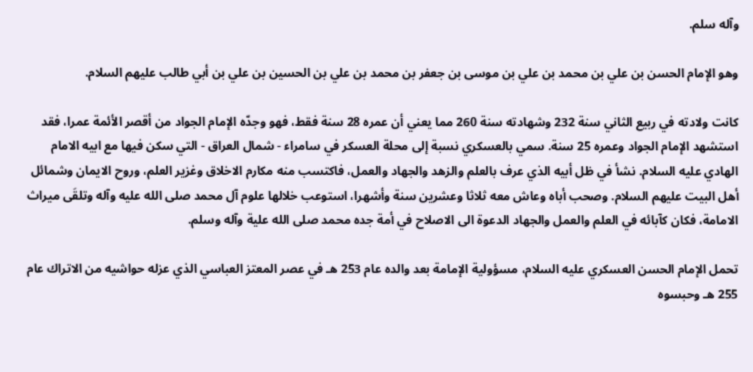وآله سلم.

وهو الإمام الحسن بن علي بن محمد بن علي بن موسی بن جعفر بن محمد بن علي بن الحسين بن علي بن أبي طالب عليهم السلام.

كانت ولادته في ربيع الثاني سنة 232 وشهادته سنة 260 مما يعني أن عمره 28 سنة فقط، فهو وجدّه الإمام الجواد من أقصر الأئمة عمرا، فقد استشهد الإمام الجواد وعمره 25 سنة. سمي بالعسکري نسبة إلی محلة العسکر في سامراء - شمال العراق - التي سکن فيها مع ابيه الامام الهادي عليه السلام. نشأ في ظل أبيه الذي عرف بالعلم والزهد والجهاد والعمل، فاکتسب منه مکارم الاخلاق وغزير العلم، وروح الايمان وشمائل أهل البيت عليهم السلام. وصحب أباه وعاش معه ثلاثا وعشرين سنة وأشهرا، استوعب خلالها علوم آل محمد صلی الله عليه وآله وتلقَی ميراث الامامة، فکان کآبائه في العلم والعمل والجهاد الدعوة الی الاصلاح في أمة جده محمد صلى الله علية وآله وسلم.

تحمل الإمام الحسن العسكري عليه السلام، مسؤولية الإمامة بعد والده عام 253 هـ في عصر المعتز العباسي الذي عزله حواشيه من الاتراك عام  255 هـ وحبسوه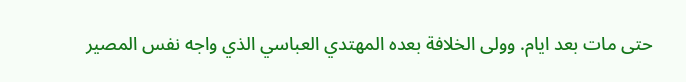حتی مات بعد ايام. وولى الخلافة بعده المهتدي العباسي الذي واجه نفس المصير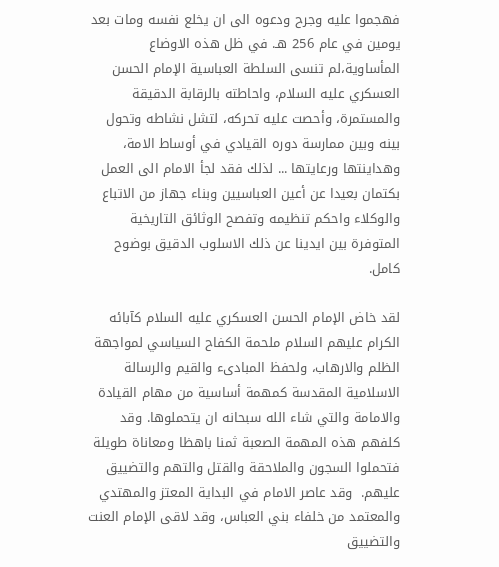فهجموا عليه وجرح ودعوه الی ان يخلع نفسه ومات بعد يومين في عام 256 هـ. في ظل هذه الاوضاع المأساوية،لم تنسی السلطة العباسية الإمام الحسن العسکري عليه السلام، واحاطته بالرقابة الدقيقة والمستمرة، وأحصت عليه تحرکه، لتشل نشاطه وتحول بينه وبين ممارسة دوره القيادي في أوساط الامة، وهداينتها ورعايتها ... لذلك فقد لجأ الامام الی العمل بکتمان بعيدا عن أعين العباسيين وبناء جهاز من الاتباع والوکلاء واحکم تنظيمه وتفصح الوثائق التاريخية المتوفرة بين ايدينا عن ذلك الاسلوب الدقيق بوضوح کامل.

لقد خاض الإمام الحسن العسکري عليه السلام کآبائه الکرام عليهم السلام ملحمة الکفاح السياسي لمواجهة الظلم والارهاب، ولحفظ المبادیء والقيم والرسالة الاسلامية المقدسة کمهمة أساسية من مهام القيادة والامامة والتي شاء الله سبحانه ان يتحملوها. وقد کلفهم هذه المهمة الصعبة ثمنا باهظا ومعاناة طويلة فتحملوا السجون والملاحقة والقتل والتهم والتضييق عليهم.  وقد عاصر الامام في البداية المعتز والمهتدي والمعتمد من خلفاء بني العباس، وقد لاقی الإمام العنت والتضييق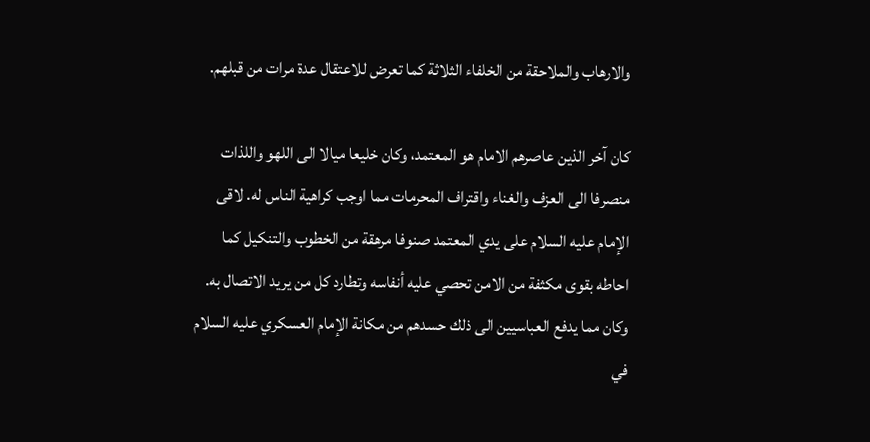والارهاب والملاحقة من الخلفاء الثلاثة کما تعرض للاعتقال عدة مرات من قبلهم.

کان آخر الذين عاصرهم الامام هو المعتمد، وکان خليعا ميالا الی اللهو واللذات منصرفا الی العزف والغناء واقتراف المحرمات مما اوجب کراهية الناس له. لاقی الإمام عليه السلام علی يدي المعتمد صنوفا مرهقة من الخطوب والتنکيل کما احاطه بقوی مکثفة من الامن تحصي عليه أنفاسه وتطارد کل من يريد الاتصال به. وکان مما يدفع العباسيين الی ذلك حسدهم من مکانة الإمام العسکري عليه السلام في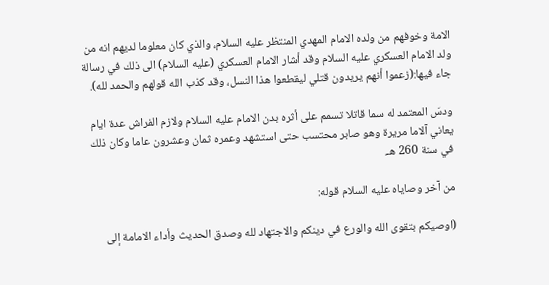الامة وخوفهم من ولده الامام المهدي المنتظر عليه السلام، والذي کان معلوما لديهم انه من ولد الامام العسکري عليه السلام وقد أشار الامام العسکري (عليه السلام) الی ذلك في رسالة جاء فيها:(زعموا أنهم يريدون قتلي ليقطعوا هذا النسل، وقد کذب الله قولهم والحمد لله).

ودسَ المعتمد له سما قاتلا تسمم علی أثره بدن الامام عليه السلام ولازم الفراش عدة ايام يعاني آلاما مريرة وهو صابر محتسب حتی استشهد وعمره ثمان وعشرون عاما وکان ذلك في سنة 260 هـ.

من آخر وصاياه عليه السلام قوله:

(اوصيکم بتقوی الله والورع في دينکم والاجتهاد لله وصدق الحديث وأداء الامامة إلی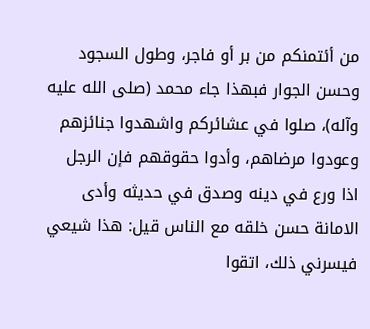من أئتمنکم من بر أو فاجر، وطول السجود وحسن الجوار فبهذا جاء محمد (صلى الله عليه وآله)، صلوا في عشائرکم واشهدوا جنائزهم وعودوا مرضاهم، وأدوا حقوقهم فإن الرجل اذا ورع في دينه وصدق في حديثه وأدی الامانة حسن خلقه مع الناس قيل: هذا شيعي فيسرني ذلك، اتقوا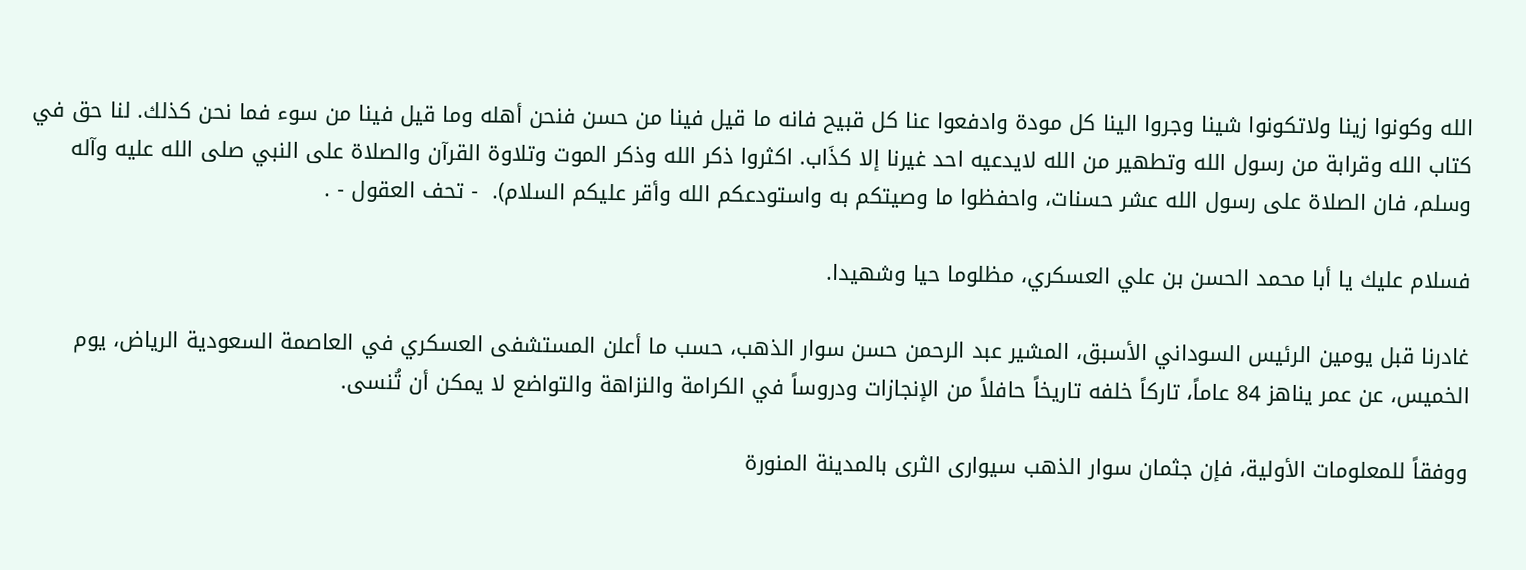الله وکونوا زينا ولاتکونوا شينا وجروا الينا کل مودة وادفعوا عنا کل قبيح فانه ما قيل فينا من حسن فنحن أهله وما قيل فينا من سوء فما نحن کذلك. لنا حق في کتاب الله وقرابة من رسول الله وتطهير من الله لايدعيه احد غيرنا إلا کذَاب. اکثروا ذکر الله وذکر الموت وتلاوة القرآن والصلاة علی النبي صلی الله عليه وآله وسلم، فان الصلاة علی رسول الله عشر حسنات، واحفظوا ما وصيتکم به واستودعکم الله وأقر عليکم السلام).  - تحف العقول - .

فسلام عليك يا أبا محمد الحسن بن علي العسکري، مظلوما حيا وشهيدا.

غادرنا قبل يومين الرئيس السوداني الأسبق، المشير عبد الرحمن حسن سوار الذهب، حسب ما أعلن المستشفى العسكري في العاصمة السعودية الرياض، يوم الخميس، عن عمر يناهز 84 عاماً، تاركاً خلفه تاريخاً حافلاً من الإنجازات ودروساً في الكرامة والنزاهة والتواضع لا يمكن أن تُنسى.

ووفقاً للمعلومات الأولية، فإن جثمان سوار الذهب سيوارى الثرى بالمدينة المنورة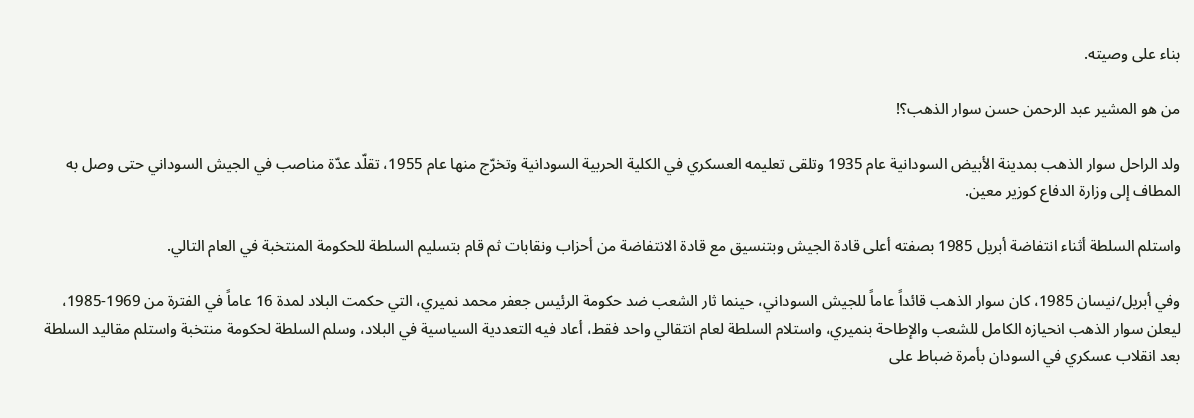بناء على وصيته.

من هو المشير عبد الرحمن حسن سوار الذهب؟!

ولد الراحل سوار الذهب بمدينة الأبيض السودانية عام 1935 وتلقى تعليمه العسكري في الكلية الحربية السودانية وتخرّج منها عام 1955، تقلّد عدّة مناصب في الجيش السوداني حتى وصل به المطاف إلى وزارة الدفاع كوزير معين.

واستلم السلطة أثناء انتفاضة أبريل 1985 بصفته أعلى قادة الجيش وبتنسيق مع قادة الانتفاضة من أحزاب ونقابات ثم قام بتسليم السلطة للحكومة المنتخبة في العام التالي.

وفي أبريل/نيسان 1985، كان سوار الذهب قائداً عاماً للجيش السوداني، حينما ثار الشعب ضد حكومة الرئيس جعفر محمد نميري، التي حكمت البلاد لمدة 16 عاماً في الفترة من 1969-1985، ليعلن سوار الذهب انحيازه الكامل للشعب والإطاحة بنميري، واستلام السلطة لعام انتقالي واحد فقط، أعاد فيه التعددية السياسية في البلاد، وسلم السلطة لحكومة منتخبة واستلم مقاليد السلطة بعد انقلاب عسكري في السودان بأمرة ضباط على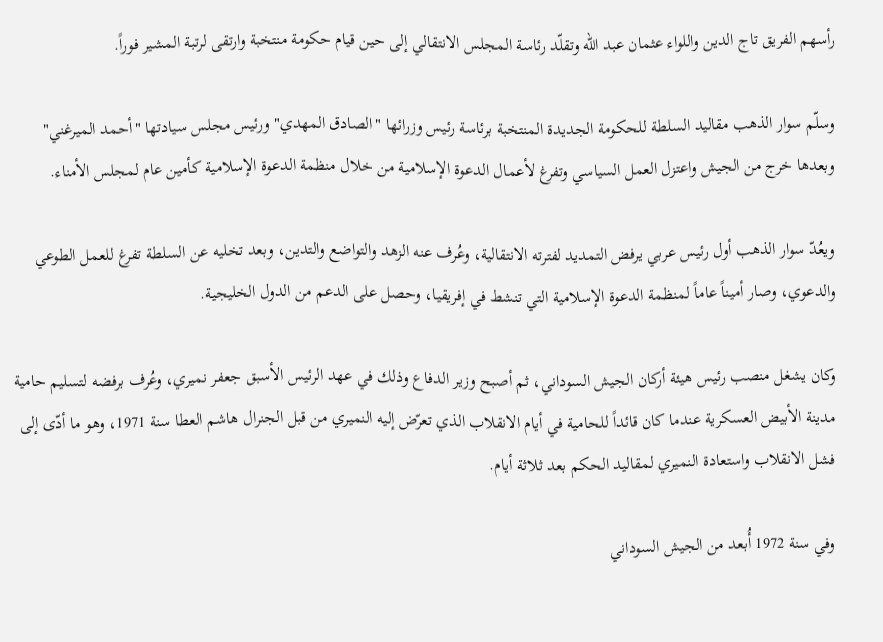رأسهم الفريق تاج الدين واللواء عثمان عبد الله وتقلّد رئاسة المجلس الانتقالي إلى حين قيام حكومة منتخبة وارتقى لرتبة المشير فوراً.

وسلّم سوار الذهب مقاليد السلطة للحكومة الجديدة المنتخبة برئاسة رئيس وزرائها "الصادق المهدي" ورئيس مجلس سيادتها "أحمد الميرغني" وبعدها خرج من الجيش واعتزل العمل السياسي وتفرغ لأعمال الدعوة الإسلامية من خلال منظمة الدعوة الإسلامية كأمين عام لمجلس الأمناء.

ويعُدّ سوار الذهب أول رئيس عربي يرفض التمديد لفترته الانتقالية، وعُرف عنه الزهد والتواضع والتدين، وبعد تخليه عن السلطة تفرغ للعمل الطوعي والدعوي، وصار أميناً عاماً لمنظمة الدعوة الإسلامية التي تنشط في إفريقيا، وحصل على الدعم من الدول الخليجية.

وكان يشغل منصب رئيس هيئة أركان الجيش السوداني، ثم أصبح وزير الدفاع وذلك في عهد الرئيس الأسبق جعفر نميري، وعُرف برفضه لتسليم حامية مدينة الأبيض العسكرية عندما كان قائداً للحامية في أيام الانقلاب الذي تعرّض إليه النميري من قبل الجنرال هاشم العطا سنة 1971، وهو ما أدّى إلى فشل الانقلاب واستعادة النميري لمقاليد الحكم بعد ثلاثة أيام.

وفي سنة 1972 أُبعد من الجيش السوداني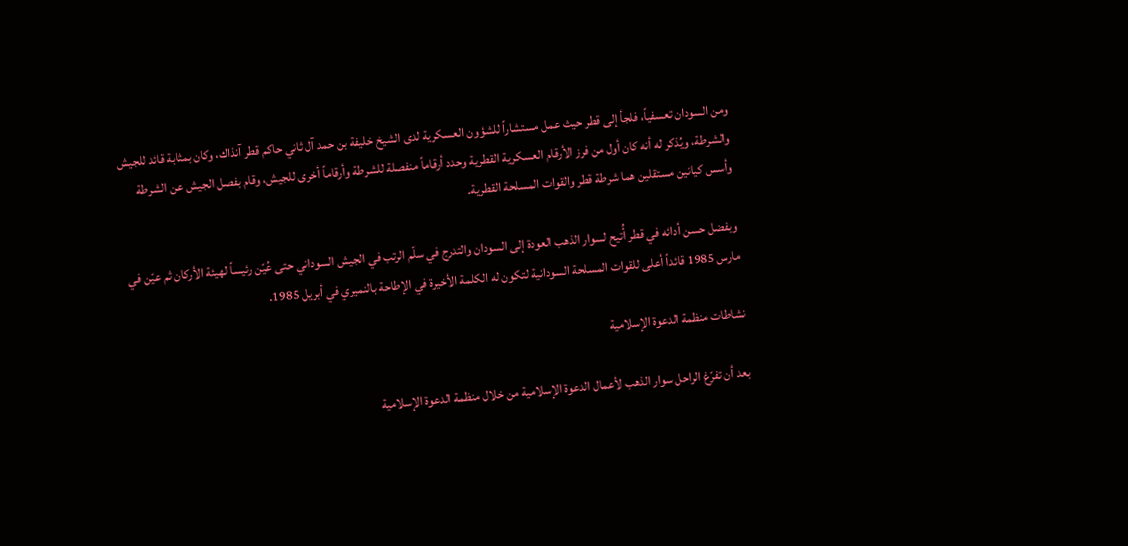ومن السودان تعسفياً، فلجأ إلى قطر حيث عمل مستشاراً للشؤون العسكرية لدى الشيخ خليفة بن حمد آل ثاني حاكم قطر آنذاك، وكان بمثابة قائد للجيش والشرطة، ويُذكر له أنه كان أول من فرز الأرقام العسكرية القطرية وحدد أرقاماً منفصلة للشرطة وأرقاماً أخرى للجيش، وقام بفصل الجيش عن الشرطة وأسس كيانين مستقلين هما شرطة قطر والقوات المسلحة القطرية.

وبفضل حسن أدائه في قطر أُتيح لسوار الذهب العودة إلى السودان والتدرج في سلّم الرتب في الجيش السوداني حتى عُيّن رئيساً لهيئة الأركان ثم عيّن في مارس 1985 قائداً أعلى للقوات المسلحة السودانية لتكون له الكلمة الأخيرة في الإطاحة بالنميري في أبريل 1985.

نشاطات منظمة الدعوة الإسلامية

بعد أن تفرّغ الراحل سوار الذهب لأعمال الدعوة الإسلامية من خلال منظمة الدعوة الإسلامية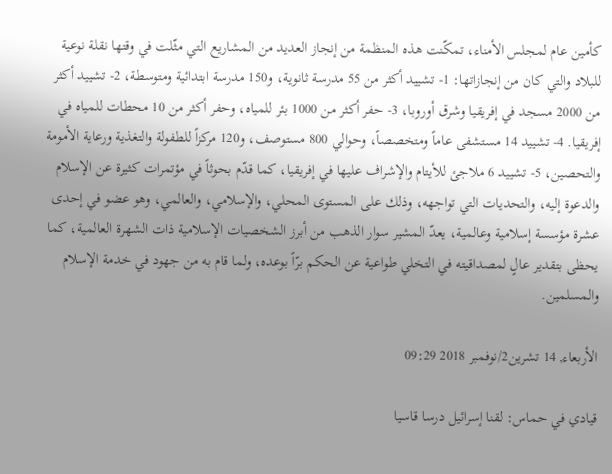كأمين عام لمجلس الأمناء، تمكّنت هذه المنظمة من إنجاز العديد من المشاريع التي مثّلت في وقتها نقلة نوعية للبلاد والتي كان من إنجازاتها: 1- تشييد أكثر من 55 مدرسة ثانوية، و150 مدرسة ابتدائية ومتوسطة، 2- تشييد أكثر من 2000 مسجد في إفريقيا وشرق أوروبا، 3- حفر أكثر من 1000 بئر للمياه، وحفر أكثر من 10 محطات للمياه في إفريقيا. 4- تشييد 14 مستشفى عاماً ومتخصصاً، وحوالي 800 مستوصف، و120 مركزاً للطفولة والتغذية ورعاية الأمومة والتحصين، 5- تشييد 6 ملاجئ للأيتام والإشراف عليها في إفريقيا، كما قدّم بحوثاً في مؤتمرات كثيرة عن الإسلام والدعوة إليه، والتحديات التي تواجهه، وذلك على المستوى المحلي، والإسلامي، والعالمي، وهو عضو في إحدى عشرة مؤسسة إسلامية وعالمية، يعدّ المشير سوار الذهب من أبرز الشخصيات الإسلامية ذات الشهرة العالمية، كما يحظى بتقدير عالٍ لمصداقيته في التخلي طواعية عن الحكم برّاً بوعده، ولما قام به من جهود في خدمة الإسلام والمسلمين.

الأربعاء, 14 تشرين2/نوفمبر 2018 09:29

قيادي في حماس: لقنا إسرائيل درسا قاسيا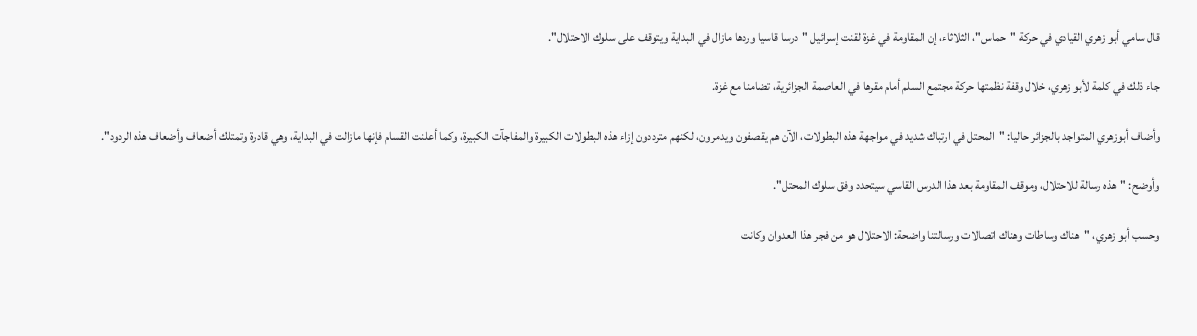قال سامي أبو زهري القيادي في حركة "حماس"، الثلاثاء، إن المقاومة في غزة لقنت إسرائيل "درسا قاسيا وردها مازال في البداية ويتوقف على سلوك الاحتلال".

جاء ذلك في كلمة لأبو زهري، خلال وقفة نظمتها حركة مجتمع السلم أمام مقرها في العاصمة الجزائرية، تضامنا مع غزة.

وأضاف أبوزهري المتواجد بالجزائر حاليا: "المحتل في ارتباك شديد في مواجهة هذه البطولات، الآن هم يقصفون ويدمرون، لكنهم مترددون إزاء هذه البطولات الكبيرة والمفاجآت الكبيرة، وكما أعلنت القسام فإنها مازالت في البداية، وهي قادرة وتمتلك أضعاف وأضعاف هذه الردود".

وأوضح: "هذه رسالة للاحتلال، وموقف المقاومة بعد هذا الدرس القاسي سيتحدد وفق سلوك المحتل".

وحسب أبو زهري، "هناك وساطات وهناك اتصالات ورسالتنا واضحة: الاحتلال هو من فجر هذا العدوان وكانت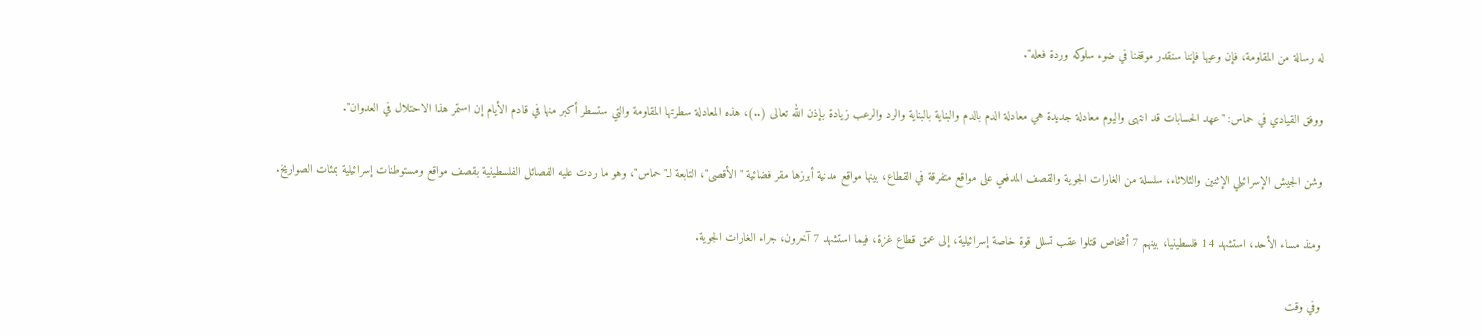له رسالة من المقاومة، فإن وعيها فإننا سنقدر موقفنا في ضوء سلوكه وردة فعله".

ووفق القيادي في حماس: "عهد الحسابات قد انتهى واليوم معادلة جديدة هي معادلة الدم بالدم والبناية بالبناية والرد والرعب زيادة بإذن الله تعالى (..)، هذه المعادلة سطرتها المقاومة والتي ستسطر أكبر منها في قادم الأيام إن استمر هذا الاحتلال في العدوان".

وشن الجيش الإسرائيلي الإثنين والثلاثاء، سلسلة من الغارات الجوية والقصف المدفعي على مواقع متفرقة في القطاع، بينها مواقع مدنية أبرزها مقر فضائية "الأقصى"، التابعة لـ"حماس"، وهو ما ردت عليه الفصائل الفلسطينية بقصف مواقع ومستوطنات إسرائيلية بمئات الصواريخ.

ومنذ مساء الأحد، استشهد 14 فلسطينيا، بينهم 7 أشخاص قتلوا عقب تسلل قوة خاصة إسرائيلية، إلى عمق قطاع غزة، فيما استشهد 7 آخرون، جراء الغارات الجوية.

وفي وقت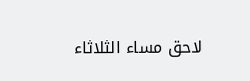لاحق مساء الثلاثاء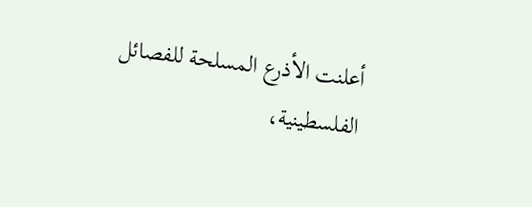أعلنت الأذرع المسلحة للفصائل الفلسطينية،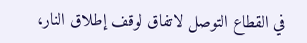في القطاع التوصل لاتفاق لوقف إطلاق النار،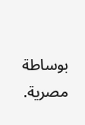بوساطة مصرية.